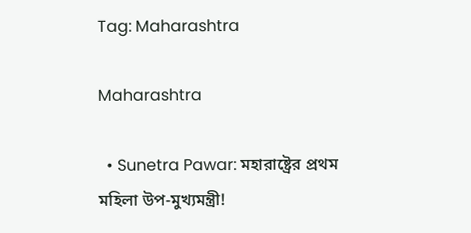Tag: Maharashtra

Maharashtra

  • Sunetra Pawar: মহারাষ্ট্রের প্রথম মহিলা উপ-মুখ্যমন্ত্রী!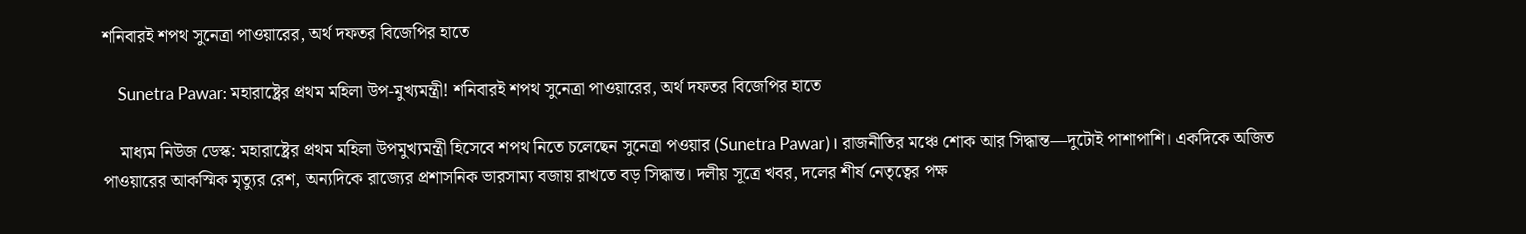শনিবারই শপথ সুনেত্রা পাওয়ারের, অর্থ দফতর বিজেপির হাতে

    Sunetra Pawar: মহারাষ্ট্রের প্রথম মহিলা উপ-মুখ্যমন্ত্রী! শনিবারই শপথ সুনেত্রা পাওয়ারের, অর্থ দফতর বিজেপির হাতে

    মাধ্যম নিউজ ডেস্ক: মহারাষ্ট্রের প্রথম মহিলা উপমুখ্যমন্ত্রী হিসেবে শপথ নিতে চলেছেন সুনেত্রা পওয়ার (Sunetra Pawar)। রাজনীতির মঞ্চে শোক আর সিদ্ধান্ত—দুটোই পাশাপাশি। একদিকে অজিত পাওয়ারের আকস্মিক মৃত্যুর রেশ, অন্যদিকে রাজ্যের প্রশাসনিক ভারসাম্য বজায় রাখতে বড় সিদ্ধান্ত। দলীয় সূত্রে খবর, দলের শীর্ষ নেতৃত্বের পক্ষ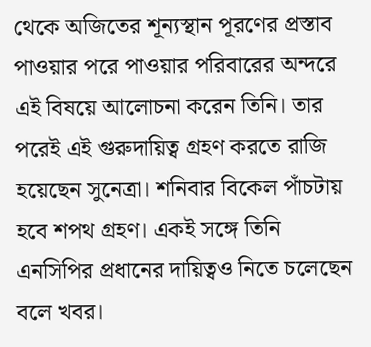থেকে অজিতের শূন্যস্থান পূরণের প্রস্তাব পাওয়ার পরে পাওয়ার পরিবারের অন্দরে এই বিষয়ে আলোচনা করেন তিনি। তার পরেই এই গুরুদায়িত্ব গ্রহণ করতে রাজি হয়েছেন সুনেত্রা। শনিবার বিকেল পাঁচটায় হবে শপথ গ্রহণ। একই সঙ্গে তিনি এনসিপির প্রধানের দায়িত্বও নিতে চলেছেন বলে খবর।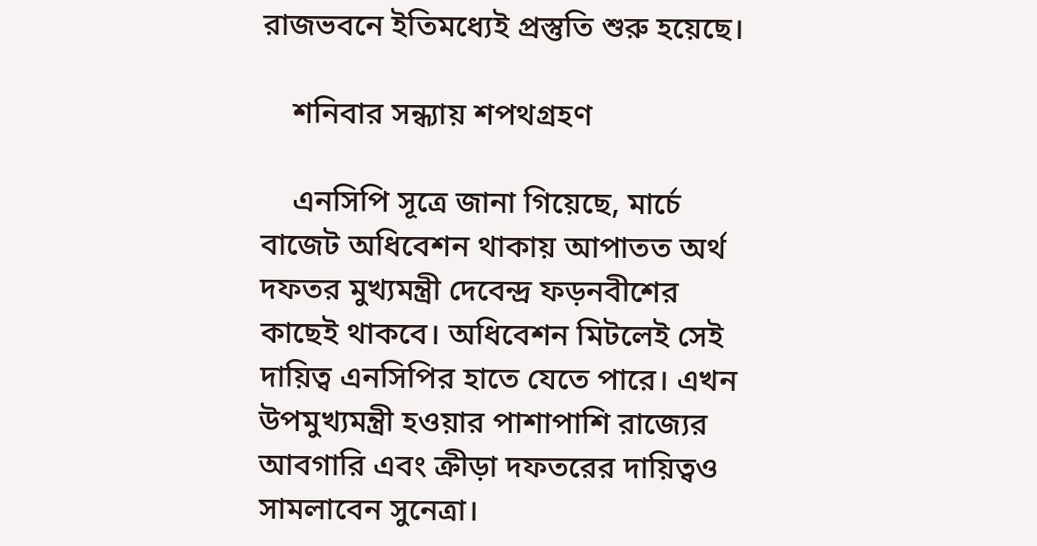রাজভবনে ইতিমধ্যেই প্রস্তুতি শুরু হয়েছে।

    শনিবার সন্ধ্যায় শপথগ্রহণ

    এনসিপি সূত্রে জানা গিয়েছে, মার্চে বাজেট অধিবেশন থাকায় আপাতত অর্থ দফতর মুখ্যমন্ত্রী দেবেন্দ্র ফড়নবীশের কাছেই থাকবে। অধিবেশন মিটলেই সেই দায়িত্ব এনসিপির হাতে যেতে পারে। এখন উপমুখ্যমন্ত্রী হওয়ার পাশাপাশি রাজ্যের আবগারি এবং ক্রীড়া দফতরের দায়িত্বও সামলাবেন সুনেত্রা।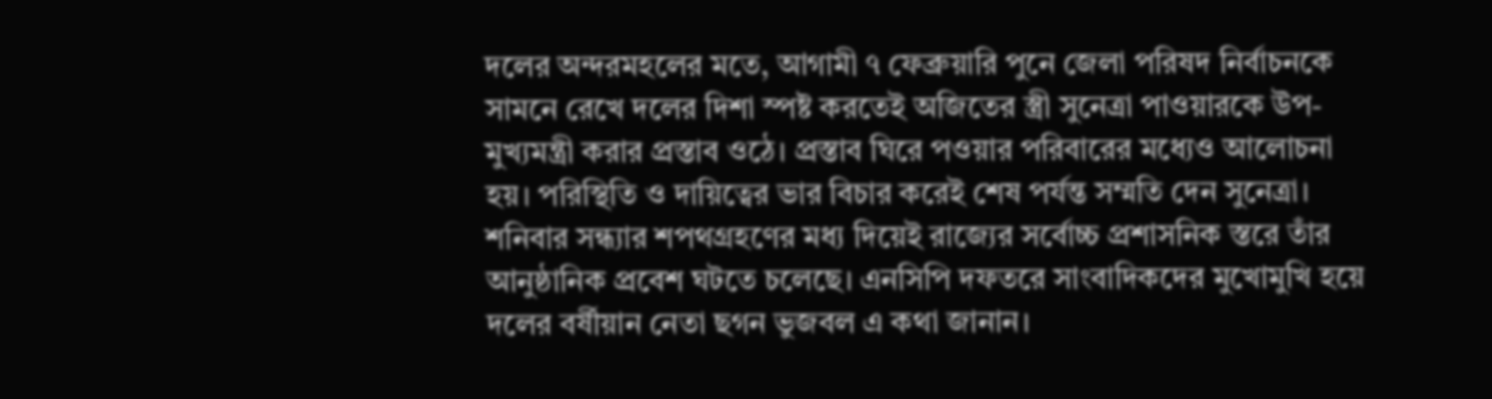দলের অন্দরমহলের মতে, আগামী ৭ ফেব্রুয়ারি পুনে জেলা পরিষদ নির্বাচনকে সামনে রেখে দলের দিশা স্পষ্ট করতেই অজিতের স্ত্রী সুনেত্রা পাওয়ারকে উপ-মুখ্যমন্ত্রী করার প্রস্তাব ওঠে। প্রস্তাব ঘিরে পওয়ার পরিবারের মধ্যেও আলোচনা হয়। পরিস্থিতি ও দায়িত্বের ভার বিচার করেই শেষ পর্যন্ত সম্মতি দেন সুনেত্রা। শনিবার সন্ধ্যার শপথগ্রহণের মধ্য দিয়েই রাজ্যের সর্বোচ্চ প্রশাসনিক স্তরে তাঁর আনুষ্ঠানিক প্রবেশ ঘটতে চলেছে। এনসিপি দফতরে সাংবাদিকদের মুখোমুখি হয়ে দলের বর্ষীয়ান নেতা ছগন ভুজবল এ কথা জানান।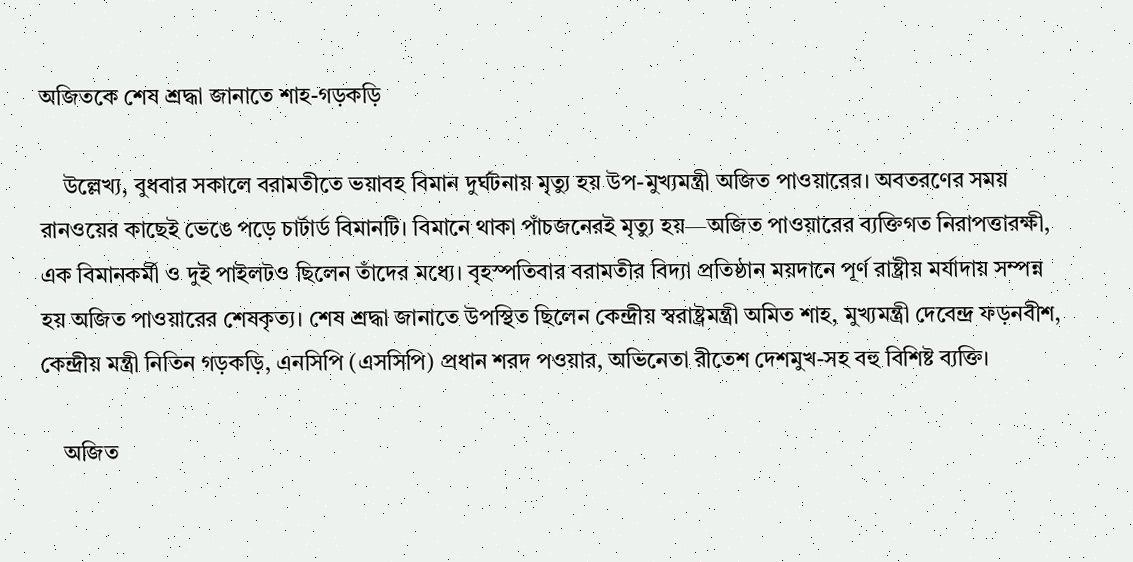অজিতকে শেষ শ্রদ্ধা জানাতে শাহ-গড়কড়ি

    উল্লেখ্য, বুধবার সকালে বরামতীতে ভয়াবহ বিমান দুর্ঘটনায় মৃত্যু হয় উপ-মুখ্যমন্ত্রী অজিত পাওয়ারের। অবতরণের সময় রানওয়ের কাছেই ভেঙে পড়ে চার্টার্ড বিমানটি। বিমানে থাকা পাঁচজনেরই মৃত্যু হয়—অজিত পাওয়ারের ব্যক্তিগত নিরাপত্তারক্ষী, এক বিমানকর্মী ও দুই পাইলটও ছিলেন তাঁদের মধ্যে। বৃহস্পতিবার বরামতীর বিদ্যা প্রতিষ্ঠান ময়দানে পূর্ণ রাষ্ট্রীয় মর্যাদায় সম্পন্ন হয় অজিত পাওয়ারের শেষকৃত্য। শেষ শ্রদ্ধা জানাতে উপস্থিত ছিলেন কেন্দ্রীয় স্বরাষ্ট্রমন্ত্রী অমিত শাহ, মুখ্যমন্ত্রী দেবেন্দ্র ফড়নবীশ, কেন্দ্রীয় মন্ত্রী নিতিন গড়কড়ি, এনসিপি (এসসিপি) প্রধান শরদ পওয়ার, অভিনেতা রীতেশ দেশমুখ-সহ বহু বিশিষ্ট ব্যক্তি।

    অজিত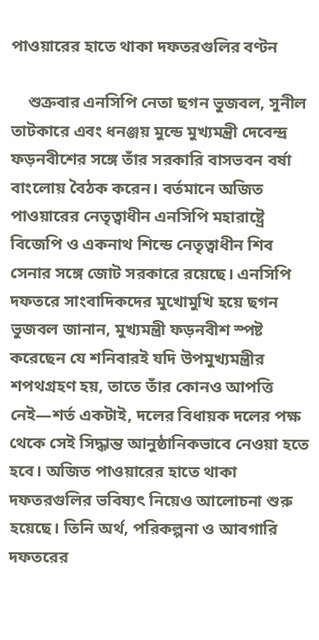পাওয়ারের হাতে থাকা দফতরগুলির বণ্টন

    শুক্রবার এনসিপি নেতা ছগন ভুজবল, সুনীল তাটকারে এবং ধনঞ্জয় মুন্ডে মুখ্যমন্ত্রী দেবেন্দ্র ফড়নবীশের সঙ্গে তাঁর সরকারি বাসভবন বর্ষা বাংলোয় বৈঠক করেন। বর্তমানে অজিত পাওয়ারের নেতৃত্বাধীন এনসিপি মহারাষ্ট্রে বিজেপি ও একনাথ শিন্ডে নেতৃত্বাধীন শিব সেনার সঙ্গে জোট সরকারে রয়েছে। এনসিপি দফতরে সাংবাদিকদের মুখোমুখি হয়ে ছগন ভুজবল জানান, মুখ্যমন্ত্রী ফড়নবীশ স্পষ্ট করেছেন যে শনিবারই যদি উপমুখ্যমন্ত্রীর শপথগ্রহণ হয়, তাতে তাঁর কোনও আপত্তি নেই—শর্ত একটাই, দলের বিধায়ক দলের পক্ষ থেকে সেই সিদ্ধান্ত আনুষ্ঠানিকভাবে নেওয়া হতে হবে। অজিত পাওয়ারের হাতে থাকা দফতরগুলির ভবিষ্যৎ নিয়েও আলোচনা শুরু হয়েছে। তিনি অর্থ, পরিকল্পনা ও আবগারি দফতরের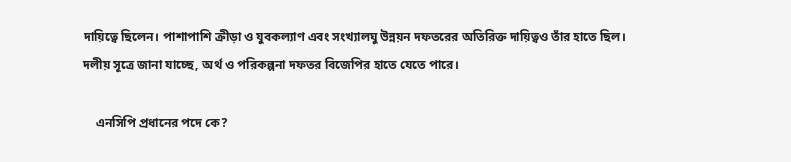দায়িত্বে ছিলেন। পাশাপাশি ক্রীড়া ও যুবকল্যাণ এবং সংখ্যালঘু উন্নয়ন দফতরের অতিরিক্ত দায়িত্বও তাঁর হাতে ছিল। দলীয় সূত্রে জানা যাচ্ছে, অর্থ ও পরিকল্পনা দফতর বিজেপির হাতে যেতে পারে।

    এনসিপি প্রধানের পদে কে?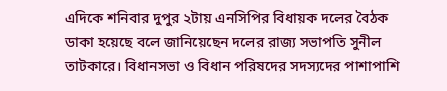এদিকে শনিবার দুপুর ২টায় এনসিপির বিধায়ক দলের বৈঠক ডাকা হয়েছে বলে জানিয়েছেন দলের রাজ্য সভাপতি সুনীল তাটকারে। বিধানসভা ও বিধান পরিষদের সদস্যদের পাশাপাশি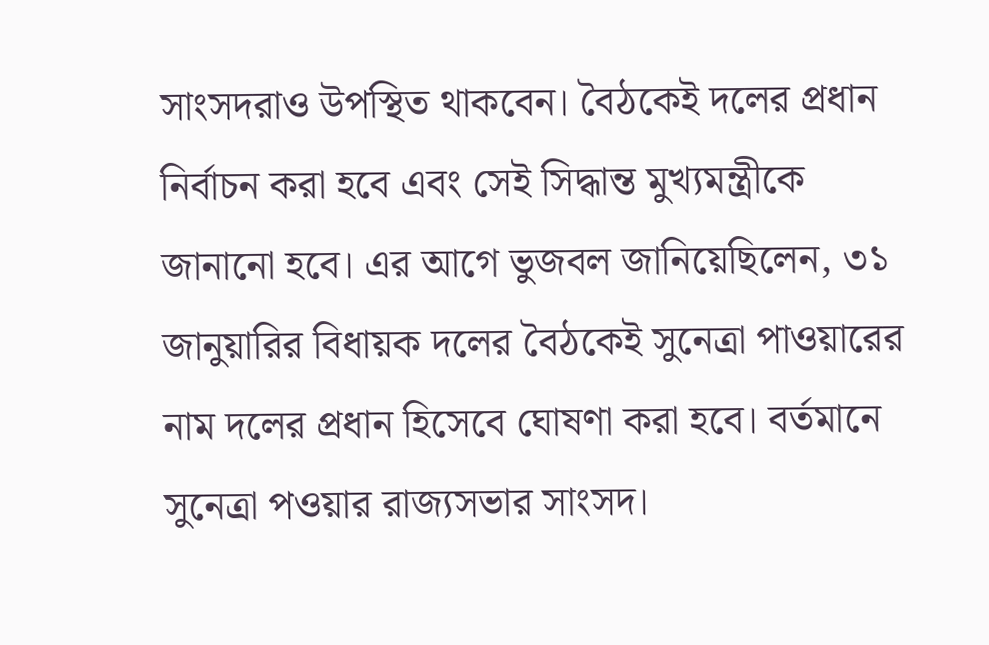সাংসদরাও উপস্থিত থাকবেন। বৈঠকেই দলের প্রধান নির্বাচন করা হবে এবং সেই সিদ্ধান্ত মুখ্যমন্ত্রীকে জানানো হবে। এর আগে ভুজবল জানিয়েছিলেন, ৩১ জানুয়ারির বিধায়ক দলের বৈঠকেই সুনেত্রা পাওয়ারের নাম দলের প্রধান হিসেবে ঘোষণা করা হবে। বর্তমানে সুনেত্রা পওয়ার রাজ্যসভার সাংসদ।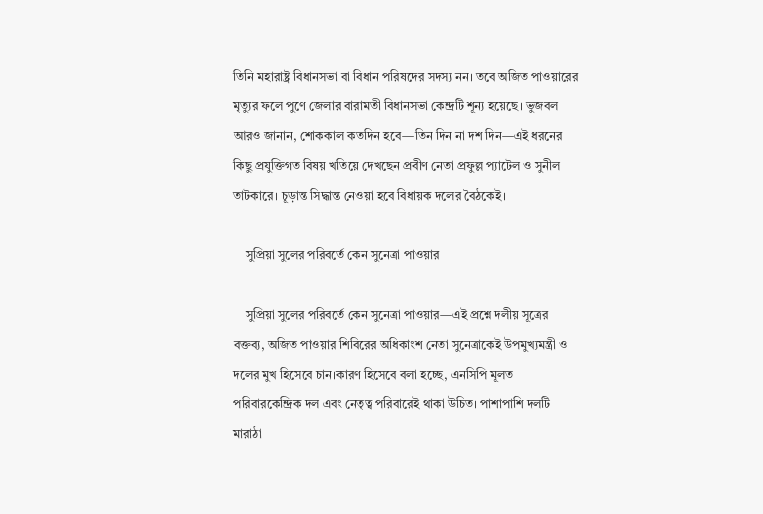তিনি মহারাষ্ট্র বিধানসভা বা বিধান পরিষদের সদস্য নন। তবে অজিত পাওয়ারের মৃত্যুর ফলে পুণে জেলার বারামতী বিধানসভা কেন্দ্রটি শূন্য হয়েছে। ভুজবল আরও জানান, শোককাল কতদিন হবে—তিন দিন না দশ দিন—এই ধরনের কিছু প্রযুক্তিগত বিষয় খতিয়ে দেখছেন প্রবীণ নেতা প্রফুল্ল প্যাটেল ও সুনীল তাটকারে। চূড়ান্ত সিদ্ধান্ত নেওয়া হবে বিধায়ক দলের বৈঠকেই।

    সুপ্রিয়া সুলের পরিবর্তে কেন সুনেত্রা পাওয়ার

    সুপ্রিয়া সুলের পরিবর্তে কেন সুনেত্রা পাওয়ার—এই প্রশ্নে দলীয় সূত্রের বক্তব্য, অজিত পাওয়ার শিবিরের অধিকাংশ নেতা সুনেত্রাকেই উপমুখ্যমন্ত্রী ও দলের মুখ হিসেবে চান।কারণ হিসেবে বলা হচ্ছে, এনসিপি মূলত পরিবারকেন্দ্রিক দল এবং নেতৃত্ব পরিবারেই থাকা উচিত। পাশাপাশি দলটি মারাঠা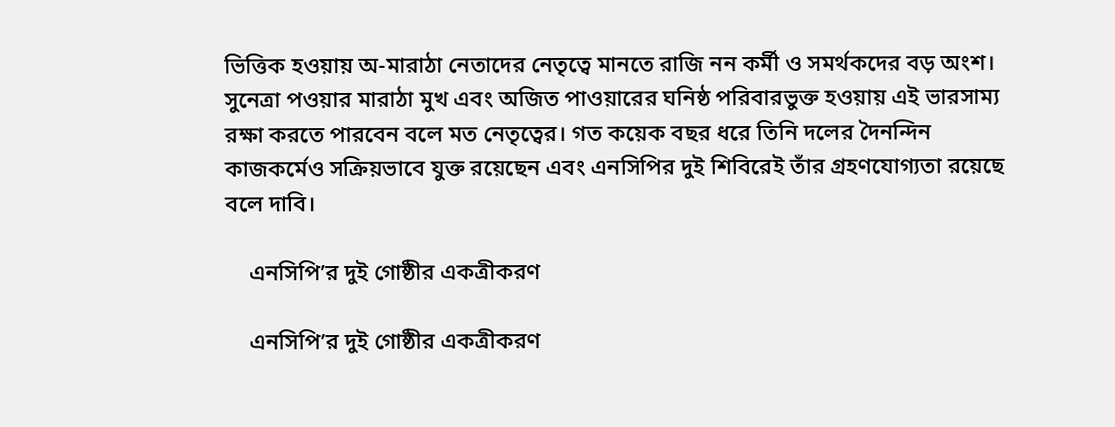ভিত্তিক হওয়ায় অ-মারাঠা নেতাদের নেতৃত্বে মানতে রাজি নন কর্মী ও সমর্থকদের বড় অংশ। সুনেত্রা পওয়ার মারাঠা মুখ এবং অজিত পাওয়ারের ঘনিষ্ঠ পরিবারভুক্ত হওয়ায় এই ভারসাম্য রক্ষা করতে পারবেন বলে মত নেতৃত্বের। গত কয়েক বছর ধরে তিনি দলের দৈনন্দিন কাজকর্মেও সক্রিয়ভাবে যুক্ত রয়েছেন এবং এনসিপির দুই শিবিরেই তাঁর গ্রহণযোগ্যতা রয়েছে বলে দাবি।

    এনসিপি’র দুই গোষ্ঠীর একত্রীকরণ

    এনসিপি’র দুই গোষ্ঠীর একত্রীকরণ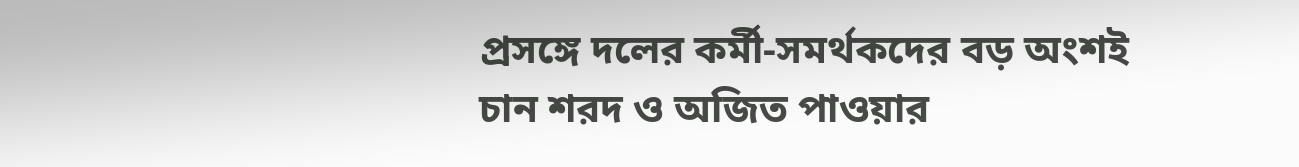প্রসঙ্গে দলের কর্মী-সমর্থকদের বড় অংশই চান শরদ ও অজিত পাওয়ার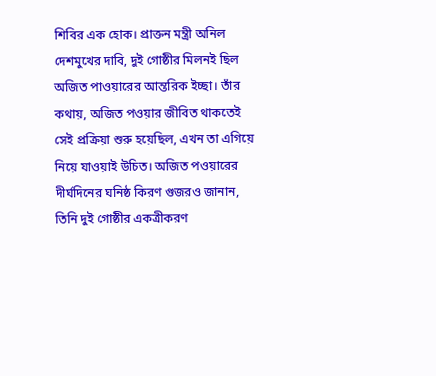শিবির এক হোক। প্রাক্তন মন্ত্রী অনিল দেশমুখের দাবি, দুই গোষ্ঠীর মিলনই ছিল অজিত পাওয়ারের আন্তরিক ইচ্ছা। তাঁর কথায়, অজিত পওয়ার জীবিত থাকতেই সেই প্রক্রিয়া শুরু হয়েছিল, এখন তা এগিয়ে নিয়ে যাওয়াই উচিত। অজিত পওয়ারের দীর্ঘদিনের ঘনিষ্ঠ কিরণ গুজরও জানান, তিনি দুই গোষ্ঠীর একত্রীকরণ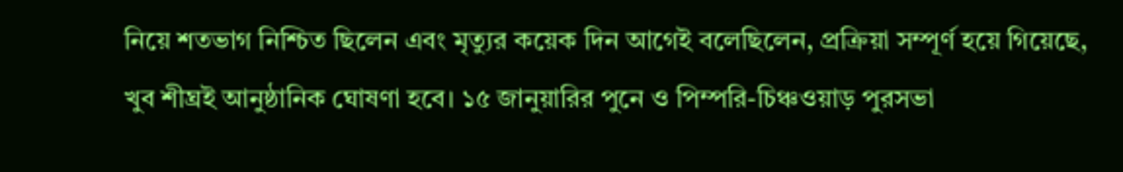নিয়ে শতভাগ নিশ্চিত ছিলেন এবং মৃত্যুর কয়েক দিন আগেই বলেছিলেন, প্রক্রিয়া সম্পূর্ণ হয়ে গিয়েছে, খুব শীঘ্রই আনুষ্ঠানিক ঘোষণা হবে। ১৫ জানুয়ারির পুনে ও পিম্পরি-চিঞ্চওয়াড় পুরসভা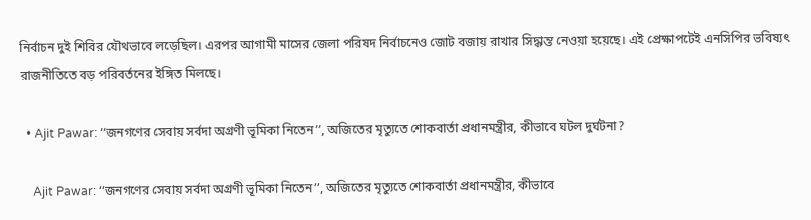নির্বাচন দুই শিবির যৌথভাবে লড়েছিল। এরপর আগামী মাসের জেলা পরিষদ নির্বাচনেও জোট বজায় রাখার সিদ্ধান্ত নেওয়া হয়েছে। এই প্রেক্ষাপটেই এনসিপির ভবিষ্যৎ রাজনীতিতে বড় পরিবর্তনের ইঙ্গিত মিলছে।

  • Ajit Pawar: ‘‘জনগণের সেবায় সর্বদা অগ্রণী ভূমিকা নিতেন’’, অজিতের মৃত্যুতে শোকবার্তা প্রধানমন্ত্রীর, কীভাবে ঘটল দুর্ঘটনা?

    Ajit Pawar: ‘‘জনগণের সেবায় সর্বদা অগ্রণী ভূমিকা নিতেন’’, অজিতের মৃত্যুতে শোকবার্তা প্রধানমন্ত্রীর, কীভাবে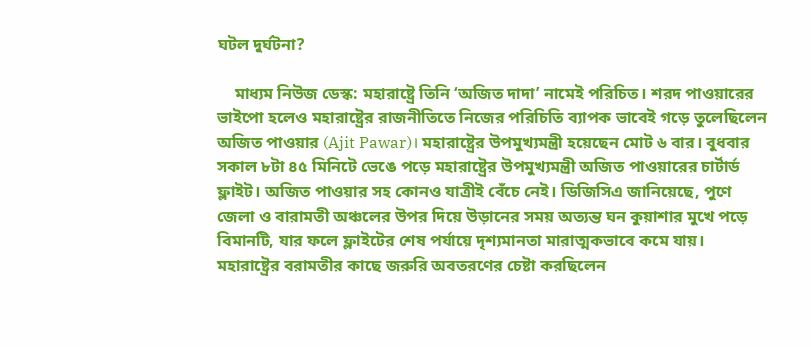ঘটল দুর্ঘটনা?

    মাধ্যম নিউজ ডেস্ক: মহারাষ্ট্রে তিনি ‘অজিত দাদা’ নামেই পরিচিত। শরদ পাওয়ারের ভাইপো হলেও মহারাষ্ট্রের রাজনীতিতে নিজের পরিচিতি ব্যাপক ভাবেই গড়ে তুলেছিলেন অজিত পাওয়ার (Ajit Pawar)। মহারাষ্ট্রের উপমুখ্যমন্ত্রী হয়েছেন মোট ৬ বার। বুধবার সকাল ৮টা ৪৫ মিনিটে ভেঙে পড়ে মহারাষ্ট্রের উপমুখ্যমন্ত্রী অজিত পাওয়ারের চার্টার্ড ফ্লাইট। অজিত পাওয়ার সহ কোনও যাত্রীই বেঁচে নেই। ডিজিসিএ জানিয়েছে, পুণে জেলা ও বারামতী অঞ্চলের উপর দিয়ে উড়ানের সময় অত্যন্ত ঘন কুয়াশার মুখে পড়ে বিমানটি, যার ফলে ফ্লাইটের শেষ পর্যায়ে দৃশ্যমানতা মারাত্মকভাবে কমে যায়। মহারাষ্ট্রের বরামতীর কাছে জরুরি অবতরণের চেষ্টা করছিলেন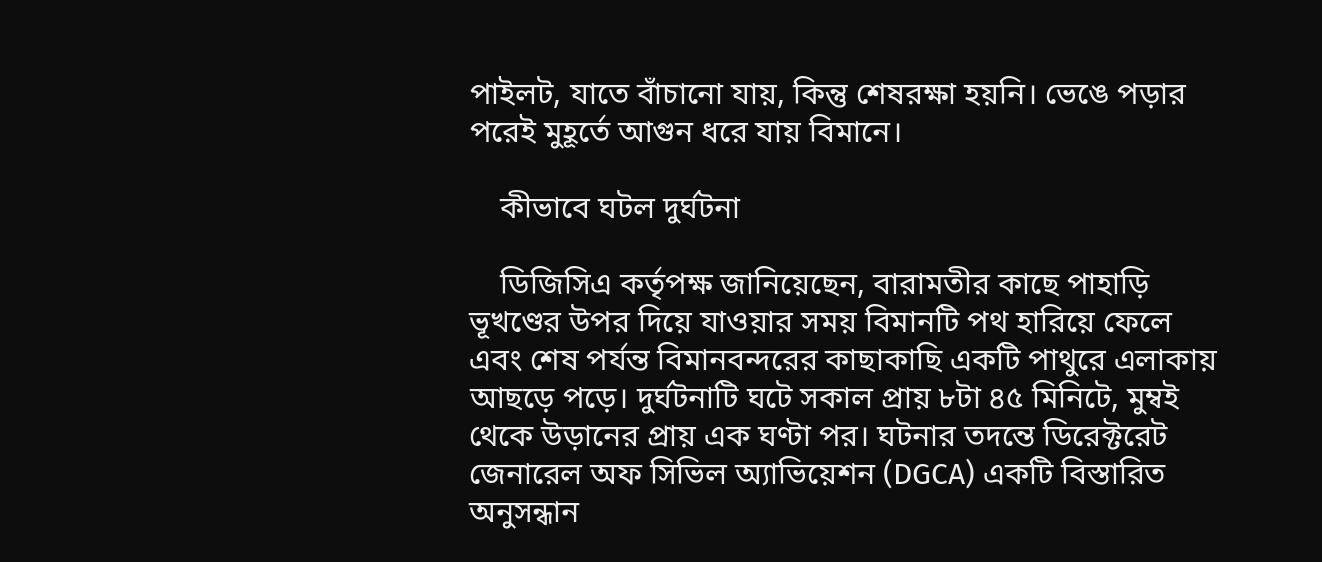পাইলট, যাতে বাঁচানো যায়, কিন্তু শেষরক্ষা হয়নি। ভেঙে পড়ার পরেই মুহূর্তে আগুন ধরে যায় বিমানে।

    কীভাবে ঘটল দুর্ঘটনা

    ডিজিসিএ কর্তৃপক্ষ জানিয়েছেন, বারামতীর কাছে পাহাড়ি ভূখণ্ডের উপর দিয়ে যাওয়ার সময় বিমানটি পথ হারিয়ে ফেলে এবং শেষ পর্যন্ত বিমানবন্দরের কাছাকাছি একটি পাথুরে এলাকায় আছড়ে পড়ে। দুর্ঘটনাটি ঘটে সকাল প্রায় ৮টা ৪৫ মিনিটে, মুম্বই থেকে উড়ানের প্রায় এক ঘণ্টা পর। ঘটনার তদন্তে ডিরেক্টরেট জেনারেল অফ সিভিল অ্যাভিয়েশন (DGCA) একটি বিস্তারিত অনুসন্ধান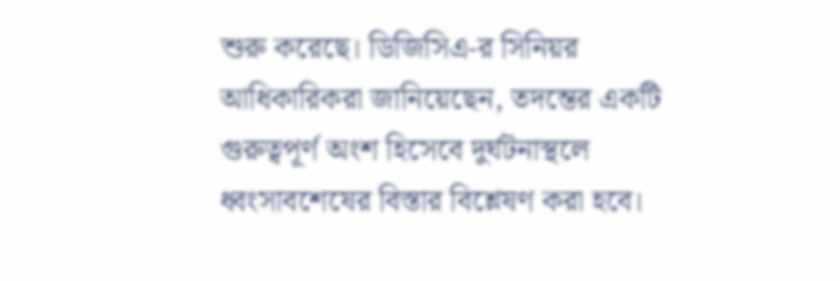শুরু করেছে। ডিজিসিএ-র সিনিয়র আধিকারিকরা জানিয়েছেন, তদন্তের একটি গুরুত্বপূর্ণ অংশ হিসেবে দুর্ঘটনাস্থলে ধ্বংসাবশেষের বিস্তার বিশ্লেষণ করা হবে।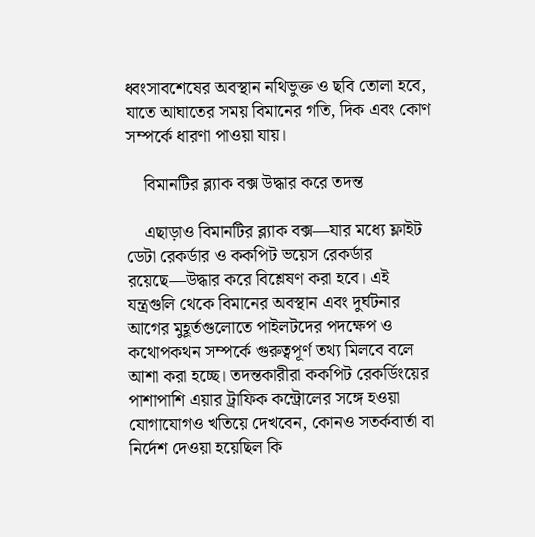ধ্বংসাবশেষের অবস্থান নথিভুক্ত ও ছবি তোলা হবে, যাতে আঘাতের সময় বিমানের গতি, দিক এবং কোণ সম্পর্কে ধারণা পাওয়া যায়।

    বিমানটির ব্ল্যাক বক্স উদ্ধার করে তদন্ত

    এছাড়াও বিমানটির ব্ল্যাক বক্স—যার মধ্যে ফ্লাইট ডেটা রেকর্ডার ও ককপিট ভয়েস রেকর্ডার রয়েছে—উদ্ধার করে বিশ্লেষণ করা হবে। এই যন্ত্রগুলি থেকে বিমানের অবস্থান এবং দুর্ঘটনার আগের মুহূর্তগুলোতে পাইলটদের পদক্ষেপ ও কথোপকথন সম্পর্কে গুরুত্বপূর্ণ তথ্য মিলবে বলে আশা করা হচ্ছে। তদন্তকারীরা ককপিট রেকর্ডিংয়ের পাশাপাশি এয়ার ট্রাফিক কন্ট্রোলের সঙ্গে হওয়া যোগাযোগও খতিয়ে দেখবেন, কোনও সতর্কবার্তা বা নির্দেশ দেওয়া হয়েছিল কি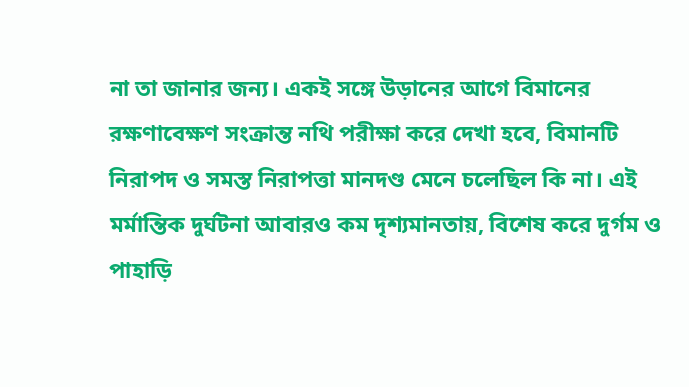না তা জানার জন্য। একই সঙ্গে উড়ানের আগে বিমানের রক্ষণাবেক্ষণ সংক্রান্ত নথি পরীক্ষা করে দেখা হবে, বিমানটি নিরাপদ ও সমস্ত নিরাপত্তা মানদণ্ড মেনে চলেছিল কি না। এই মর্মান্তিক দুর্ঘটনা আবারও কম দৃশ্যমানতায়, বিশেষ করে দুর্গম ও পাহাড়ি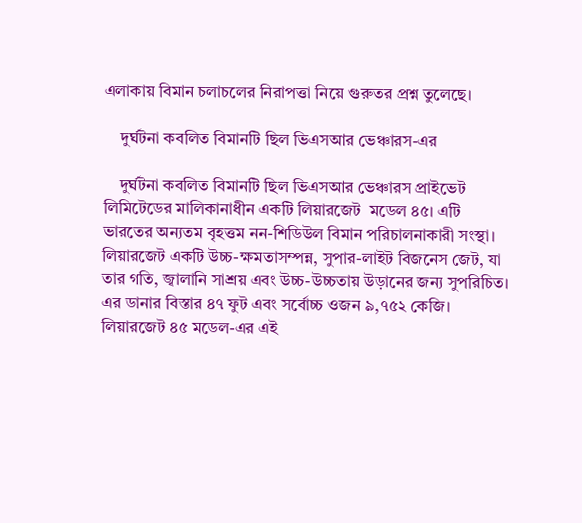এলাকায় বিমান চলাচলের নিরাপত্তা নিয়ে গুরুতর প্রশ্ন তুলেছে।

    দুর্ঘটনা কবলিত বিমানটি ছিল ভিএসআর ভেঞ্চারস-এর

    দুর্ঘটনা কবলিত বিমানটি ছিল ভিএসআর ভেঞ্চারস প্রাইভেট লিমিটেডের মালিকানাধীন একটি লিয়ারজেট  মডেল ৪৫। এটি ভারতের অন্যতম বৃহত্তম নন-শিডিউল বিমান পরিচালনাকারী সংস্থা। লিয়ারজেট একটি উচ্চ-ক্ষমতাসম্পন্ন, সুপার-লাইট বিজনেস জেট, যা তার গতি, জ্বালানি সাশ্রয় এবং উচ্চ-উচ্চতায় উড়ানের জন্য সুপরিচিত। এর ডানার বিস্তার ৪৭ ফুট এবং সর্বোচ্চ ওজন ৯,৭৫২ কেজি। লিয়ারজেট ৪৫ মডেল-এর এই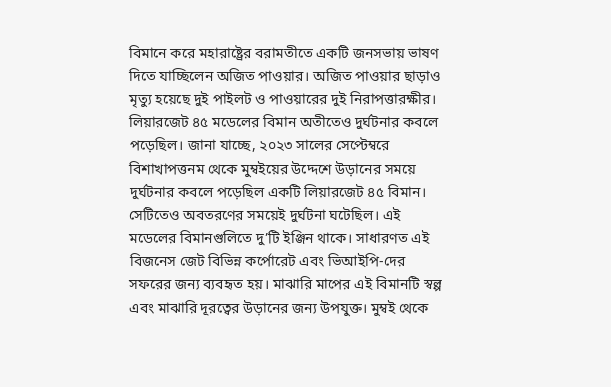বিমানে করে মহারাষ্ট্রের বরামতীতে একটি জনসভায় ভাষণ দিতে যাচ্ছিলেন অজিত পাওয়ার। অজিত পাওয়ার ছাড়াও মৃত্যু হয়েছে দুই পাইলট ও পাওয়ারের দুই নিরাপত্তারক্ষীর। লিয়ারজেট ৪৫ মডেলের বিমান অতীতেও দুর্ঘটনার কবলে পড়েছিল। জানা যাচ্ছে, ২০২৩ সালের সেপ্টেম্বরে বিশাখাপত্তনম থেকে মুম্বইয়ের উদ্দেশে উড়ানের সময়ে দুর্ঘটনার কবলে পড়েছিল একটি লিয়ারজেট ৪৫ বিমান। সেটিতেও অবতরণের সময়েই দুর্ঘটনা ঘটেছিল। এই মডেলের বিমানগুলিতে দু’টি ইঞ্জিন থাকে। সাধারণত এই বিজনেস জেট বিভিন্ন কর্পোরেট এবং ভিআইপি-দের সফরের জন্য ব্যবহৃত হয়। মাঝারি মাপের এই বিমানটি স্বল্প এবং মাঝারি দূরত্বের উড়ানের জন্য উপযুক্ত। মুম্বই থেকে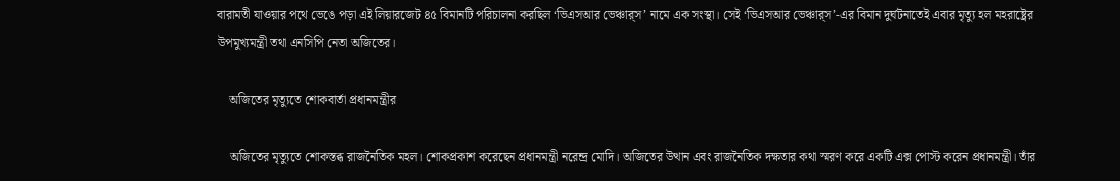বারামতী যাওয়ার পথে ভেঙে পড়া এই লিয়ারজেট ৪৫ বিমানটি পরিচালনা করছিল ‘ভিএসআর ভেঞ্চার্‌স’ নামে এক সংস্থা। সেই ‘ভিএসআর ভেঞ্চার্‌স’-এর বিমান দুর্ঘটনাতেই এবার মৃত্যু হল মহরাষ্ট্রের উপমুখ্যমন্ত্রী তথা এনসিপি নেতা অজিতের।

    অজিতের মৃত্যুতে শোকবার্তা প্রধানমন্ত্রীর

    অজিতের মৃত্যুতে শোকস্তব্ধ রাজনৈতিক মহল। শোকপ্রকাশ করেছেন প্রধানমন্ত্রী নরেন্দ্র মোদি। অজিতের উত্থান এবং রাজনৈতিক দক্ষতার কথা স্মরণ করে একটি এক্স পোস্ট করেন প্রধানমন্ত্রী। তাঁর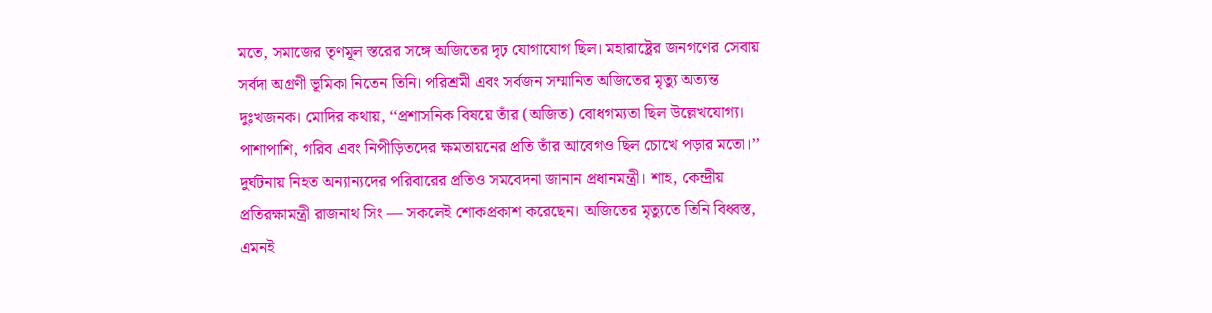মতে, সমাজের তৃণমূল স্তরের সঙ্গে অজিতের দৃঢ় যোগাযোগ ছিল। মহারাষ্ট্রের জনগণের সেবায় সর্বদা অগ্রণী ভূমিকা নিতেন তিনি। পরিশ্রমী এবং সর্বজন সম্মানিত অজিতের মৃত্যু অত্যন্ত দুঃখজনক। মোদির কথায়, ‘‘প্রশাসনিক বিষয়ে তাঁর (অজিত) বোধগম্যতা ছিল উল্লেখযোগ্য। পাশাপাশি, গরিব এবং নিপীড়িতদের ক্ষমতায়নের প্রতি তাঁর আবেগও ছিল চোখে পড়ার মতো।’’ দুর্ঘটনায় নিহত অন্যান্যদের পরিবারের প্রতিও সমবেদনা জানান প্রধানমন্ত্রী। শাহ, কেন্দ্রীয় প্রতিরক্ষামন্ত্রী রাজনাথ সিং — সকলেই শোকপ্রকাশ করেছেন। অজিতের মৃত্যুতে তিনি বিধ্বস্ত, এমনই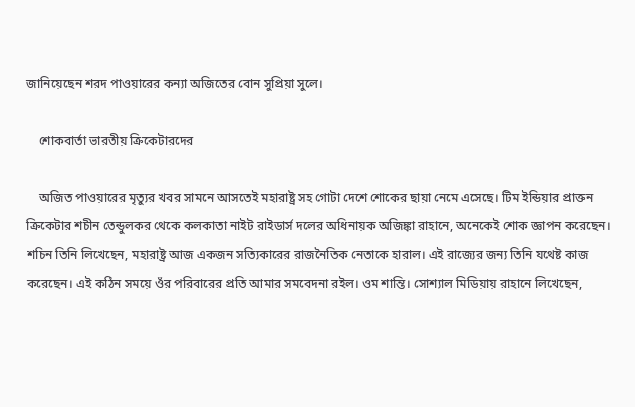জানিয়েছেন শরদ পাওয়ারের কন্যা অজিতের বোন সুপ্রিয়া সুলে।

    শোকবার্তা ভারতীয় ক্রিকেটারদের

    অজিত পাওয়ারের মৃত্যুর খবর সামনে আসতেই মহারাষ্ট্র সহ গোটা দেশে শোকের ছায়া নেমে এসেছে। টিম ইন্ডিয়ার প্রাক্তন ক্রিকেটার শচীন তেন্ডুলকর থেকে কলকাতা নাইট রাইডার্স দলের অধিনায়ক অজিঙ্কা রাহানে, অনেকেই শোক জ্ঞাপন করেছেন। শচিন তিনি লিখেছেন, মহারাষ্ট্র আজ একজন সত্যিকারের রাজনৈতিক নেতাকে হারাল। এই রাজ্যের জন্য তিনি যথেষ্ট কাজ করেছেন। এই কঠিন সময়ে ওঁর পরিবারের প্রতি আমার সমবেদনা রইল। ওম শান্তি। সোশ্যাল মিডিয়ায় রাহানে লিখেছেন,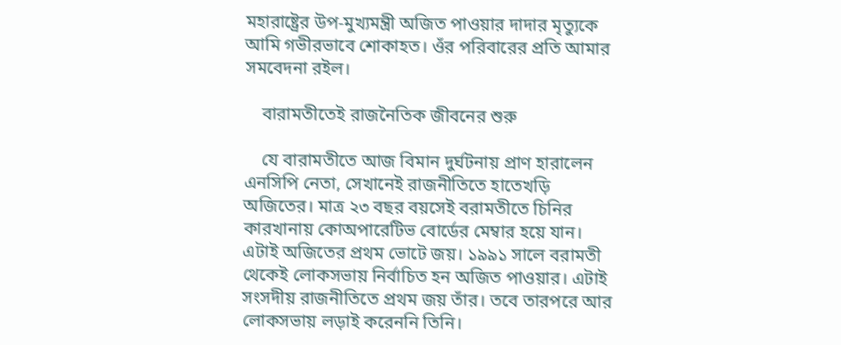মহারাষ্ট্রের উপ-মুখ্যমন্ত্রী অজিত পাওয়ার দাদার মৃত্যুকে আমি গভীরভাবে শোকাহত। ওঁর পরিবারের প্রতি আমার সমবেদনা রইল।

    বারামতীতেই রাজনৈতিক জীবনের শুরু

    যে বারামতীতে আজ বিমান দুর্ঘটনায় প্রাণ হারালেন এনসিপি নেতা, সেখানেই রাজনীতিতে হাতেখড়ি অজিতের। মাত্র ২৩ বছর বয়সেই বরামতীতে চিনির কারখানায় কোঅপারেটিভ বোর্ডের মেম্বার হয়ে যান। এটাই অজিতের প্রথম ভোটে জয়। ১৯৯১ সালে বরামতী থেকেই লোকসভায় নির্বাচিত হন অজিত পাওয়ার। এটাই সংসদীয় রাজনীতিতে প্রথম জয় তাঁর। তবে তারপরে আর লোকসভায় লড়াই করেননি তিনি।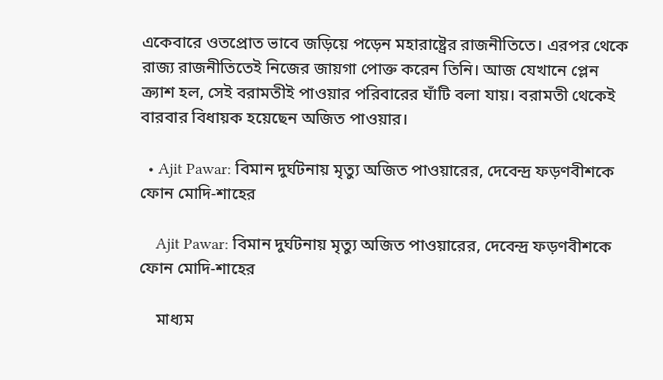একেবারে ওতপ্রোত ভাবে জড়িয়ে পড়েন মহারাষ্ট্রের রাজনীতিতে। এরপর থেকে রাজ্য রাজনীতিতেই নিজের জায়গা পোক্ত করেন তিনি। আজ যেখানে প্লেন ক্র্যাশ হল, সেই বরামতীই পাওয়ার পরিবারের ঘাঁটি বলা যায়। বরামতী থেকেই বারবার বিধায়ক হয়েছেন অজিত পাওয়ার।

  • Ajit Pawar: বিমান দুর্ঘটনায় মৃত্যু অজিত পাওয়ারের, দেবেন্দ্র ফড়ণবীশকে ফোন মোদি-শাহের

    Ajit Pawar: বিমান দুর্ঘটনায় মৃত্যু অজিত পাওয়ারের, দেবেন্দ্র ফড়ণবীশকে ফোন মোদি-শাহের

    মাধ্যম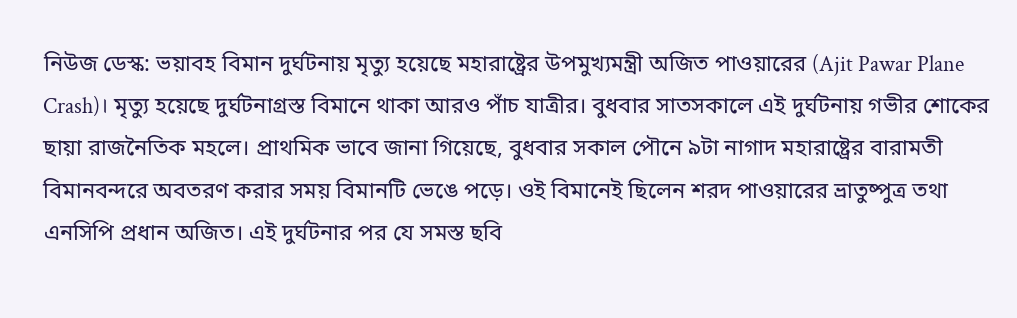নিউজ ডেস্ক: ভয়াবহ বিমান দুর্ঘটনায় মৃত্যু হয়েছে মহারাষ্ট্রের উপমুখ্যমন্ত্রী অজিত পাওয়ারের (Ajit Pawar Plane Crash)। মৃত্যু হয়েছে দুর্ঘটনাগ্রস্ত বিমানে থাকা আরও পাঁচ যাত্রীর। বুধবার সাতসকালে এই দুর্ঘটনায় গভীর শোকের ছায়া রাজনৈতিক মহলে। প্রাথমিক ভাবে জানা গিয়েছে, বুধবার সকাল পৌনে ৯টা নাগাদ মহারাষ্ট্রের বারামতী বিমানবন্দরে অবতরণ করার সময় বিমানটি ভেঙে পড়ে। ওই বিমানেই ছিলেন শরদ পাওয়ারের ভ্রাতুষ্পুত্র তথা এনসিপি প্রধান অজিত। এই দুর্ঘটনার পর যে সমস্ত ছবি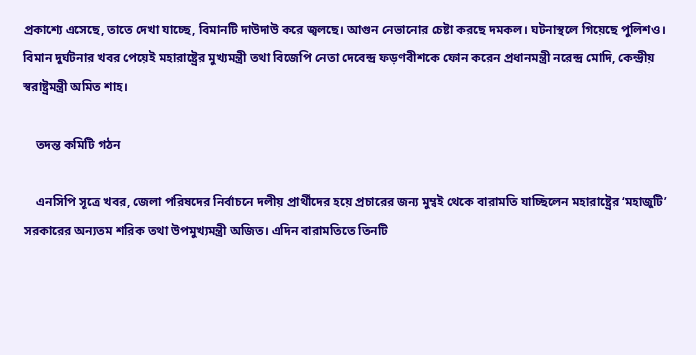প্রকাশ্যে এসেছে, তাতে দেখা যাচ্ছে, বিমানটি দাউদাউ করে জ্বলছে। আগুন নেভানোর চেষ্টা করছে দমকল। ঘটনাস্থলে গিয়েছে পুলিশও। বিমান দুর্ঘটনার খবর পেয়েই মহারাষ্ট্রের মুখ্যমন্ত্রী তথা বিজেপি নেতা দেবেন্দ্র ফড়ণবীশকে ফোন করেন প্রধানমন্ত্রী নরেন্দ্র মোদি, কেন্দ্রীয় স্বরাষ্ট্রমন্ত্রী অমিত শাহ।

    তদন্ত কমিটি গঠন

    এনসিপি সূত্রে খবর, জেলা পরিষদের নির্বাচনে দলীয় প্রার্থীদের হয়ে প্রচারের জন্য মুম্বই থেকে বারামতি যাচ্ছিলেন মহারাষ্ট্রের ‘মহাজুটি’ সরকারের অন্যতম শরিক তথা উপমুখ্যমন্ত্রী অজিত। এদিন বারামতিতে তিনটি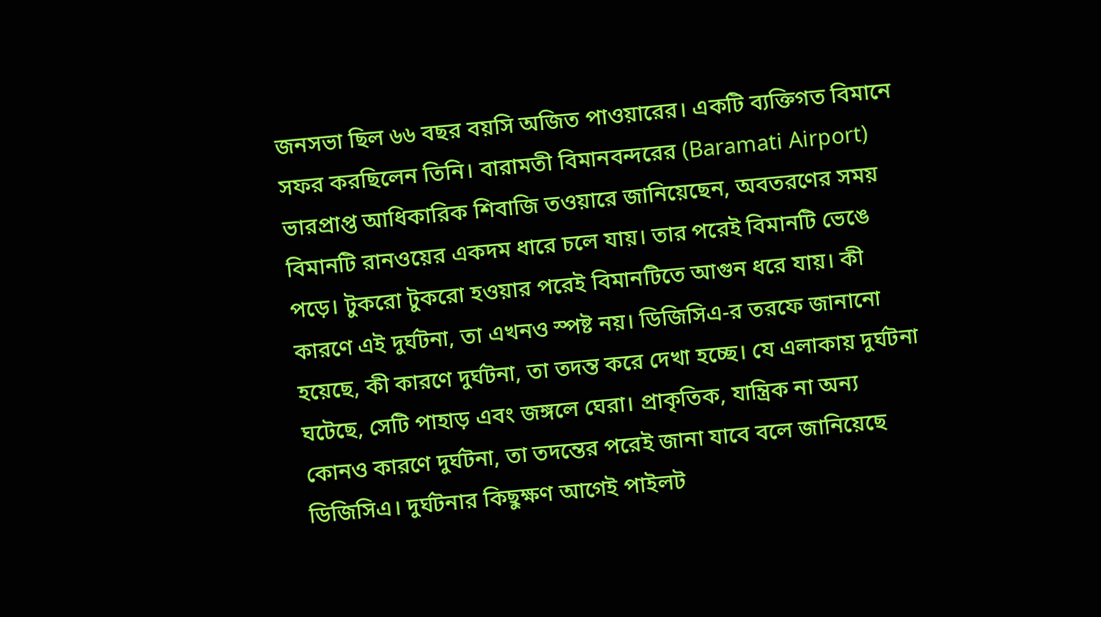জনসভা ছিল ৬৬ বছর বয়সি অজিত পাওয়ারের। একটি ব্যক্তিগত বিমানে সফর করছিলেন তিনি। বারামতী বিমানবন্দরের (Baramati Airport) ভারপ্রাপ্ত আধিকারিক শিবাজি তওয়ারে জানিয়েছেন, অবতরণের সময় বিমানটি রানওয়ের একদম ধারে চলে যায়। তার পরেই বিমানটি ভেঙে পড়ে। টুকরো টুকরো হওয়ার পরেই বিমানটিতে আগুন ধরে যায়। কী কারণে এই দুর্ঘটনা, তা এখনও স্পষ্ট নয়। ডিজিসিএ-র তরফে জানানো হয়েছে, কী কারণে দুর্ঘটনা, তা তদন্ত করে দেখা হচ্ছে। যে এলাকায় দুর্ঘটনা ঘটেছে, সেটি পাহাড় এবং জঙ্গলে ঘেরা। প্রাকৃতিক, যান্ত্রিক না অন্য কোনও কারণে দুর্ঘটনা, তা তদন্তের পরেই জানা যাবে বলে জানিয়েছে ডিজিসিএ। দুর্ঘটনার কিছুক্ষণ আগেই পাইলট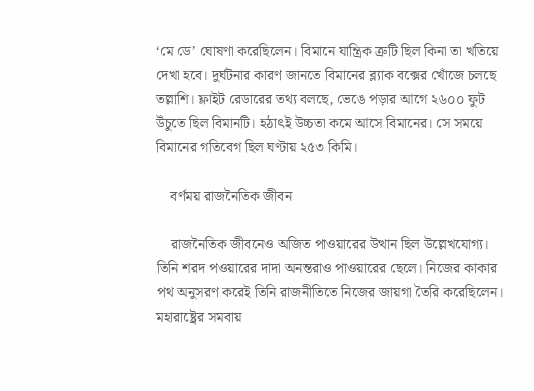‘মে ডে’ ঘোষণা করেছিলেন। বিমানে যান্ত্রিক ত্রুটি ছিল কিনা তা খতিয়ে দেখা হবে। দুর্ঘটনার কারণ জানতে বিমানের ব্ল্যাক বক্সের খোঁজে চলছে তল্লাশি। ফ্লাইট রেডারের তথ্য বলছে, ভেঙে পড়ার আগে ২৬০০ ফুট উঁচুতে ছিল বিমানটি। হঠাৎই উচ্চতা কমে আসে বিমানের। সে সময়ে বিমানের গতিবেগ ছিল ঘণ্টায় ২৫৩ কিমি।

    বর্ণময় রাজনৈতিক জীবন

    রাজনৈতিক জীবনেও অজিত পাওয়ারের উত্থান ছিল উল্লেখযোগ্য। তিনি শরদ পওয়ারের দাদা অনন্তরাও পাওয়ারের ছেলে। নিজের কাকার পথ অনুসরণ করেই তিনি রাজনীতিতে নিজের জায়গা তৈরি করেছিলেন। মহারাষ্ট্রের সমবায়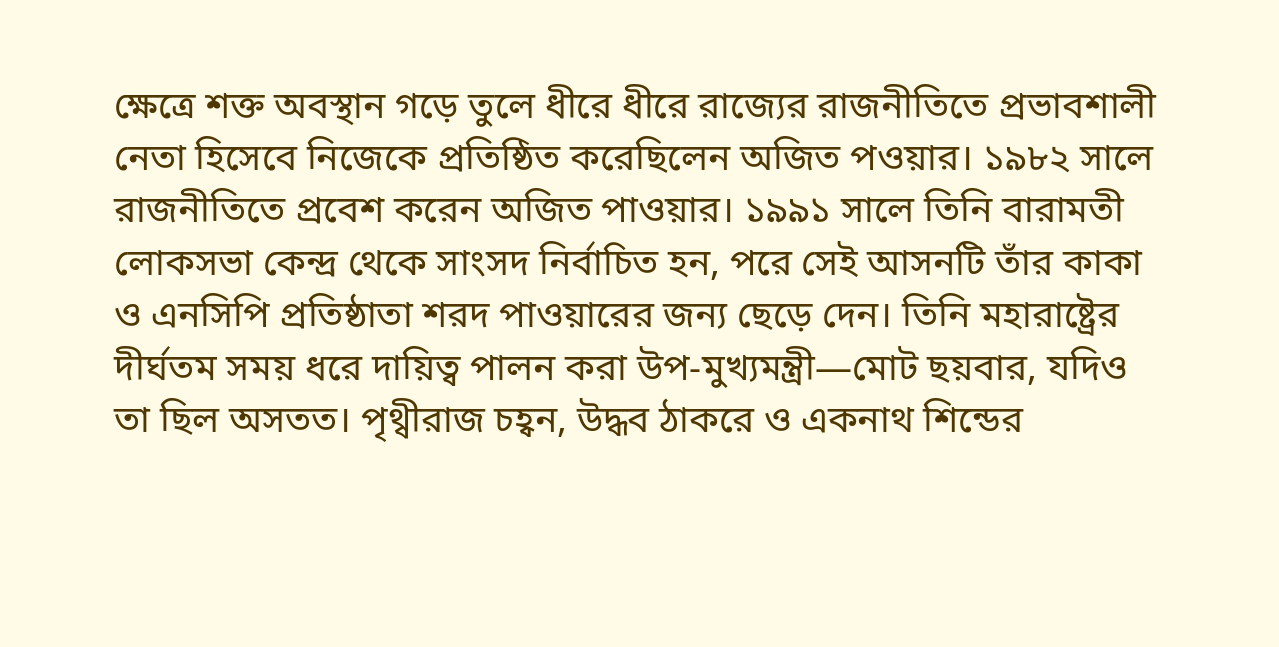ক্ষেত্রে শক্ত অবস্থান গড়ে তুলে ধীরে ধীরে রাজ্যের রাজনীতিতে প্রভাবশালী নেতা হিসেবে নিজেকে প্রতিষ্ঠিত করেছিলেন অজিত পওয়ার। ১৯৮২ সালে রাজনীতিতে প্রবেশ করেন অজিত পাওয়ার। ১৯৯১ সালে তিনি বারামতী লোকসভা কেন্দ্র থেকে সাংসদ নির্বাচিত হন, পরে সেই আসনটি তাঁর কাকা ও এনসিপি প্রতিষ্ঠাতা শরদ পাওয়ারের জন্য ছেড়ে দেন। তিনি মহারাষ্ট্রের দীর্ঘতম সময় ধরে দায়িত্ব পালন করা উপ-মুখ্যমন্ত্রী—মোট ছয়বার, যদিও তা ছিল অসতত। পৃথ্বীরাজ চহ্বন, উদ্ধব ঠাকরে ও একনাথ শিন্ডের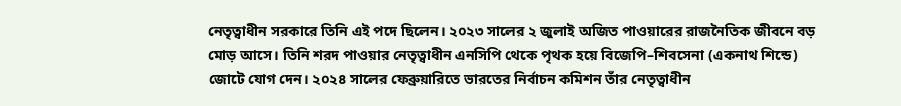নেতৃত্বাধীন সরকারে তিনি এই পদে ছিলেন। ২০২৩ সালের ২ জুলাই অজিত পাওয়ারের রাজনৈতিক জীবনে বড় মোড় আসে। তিনি শরদ পাওয়ার নেতৃত্বাধীন এনসিপি থেকে পৃথক হয়ে বিজেপি–শিবসেনা (একনাথ শিন্ডে) জোটে যোগ দেন। ২০২৪ সালের ফেব্রুয়ারিতে ভারতের নির্বাচন কমিশন তাঁর নেতৃত্বাধীন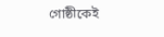গোষ্ঠীকেই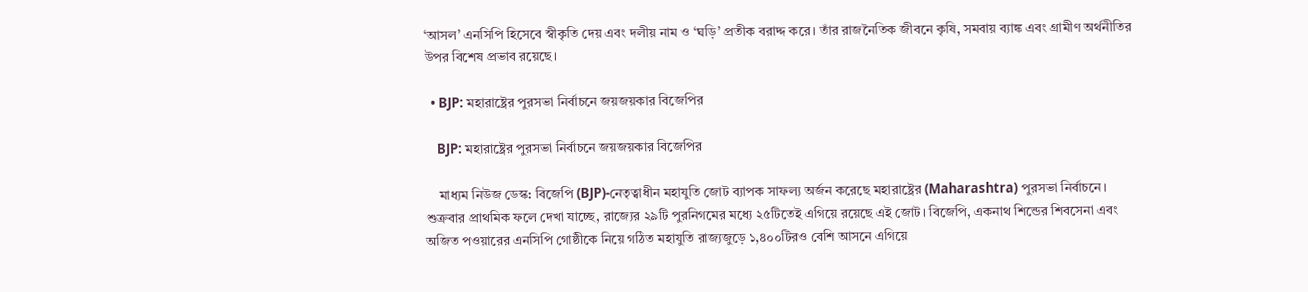‘আসল’ এনসিপি হিসেবে স্বীকৃতি দেয় এবং দলীয় নাম ও ‘ঘড়ি’ প্রতীক বরাদ্দ করে। তাঁর রাজনৈতিক জীবনে কৃষি, সমবায় ব্যাঙ্ক এবং গ্রামীণ অর্থনীতির উপর বিশেষ প্রভাব রয়েছে।

  • BJP: মহারাষ্ট্রের পুরসভা নির্বাচনে জয়জয়কার বিজেপির

    BJP: মহারাষ্ট্রের পুরসভা নির্বাচনে জয়জয়কার বিজেপির

    মাধ্যম নিউজ ডেস্ক: বিজেপি (BJP)-নেতৃত্বাধীন মহাযুতি জোট ব্যাপক সাফল্য অর্জন করেছে মহারাষ্ট্রের (Maharashtra) পুরসভা নির্বাচনে। শুক্রবার প্রাথমিক ফলে দেখা যাচ্ছে, রাজ্যের ২৯টি পুরনিগমের মধ্যে ২৫টিতেই এগিয়ে রয়েছে এই জোট। বিজেপি, একনাথ শিন্ডের শিবসেনা এবং অজিত পওয়ারের এনসিপি গোষ্ঠীকে নিয়ে গঠিত মহাযুতি রাজ্যজুড়ে ১,৪০০টিরও বেশি আসনে এগিয়ে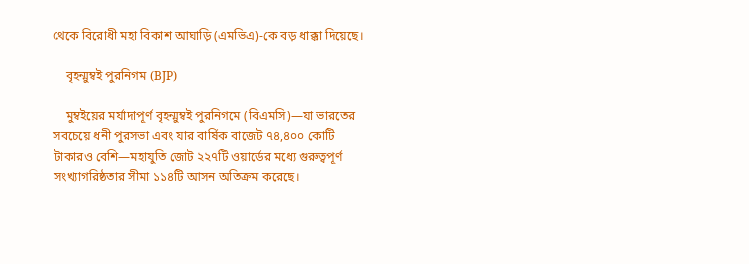থেকে বিরোধী মহা বিকাশ আঘাড়ি (এমভিএ)-কে বড় ধাক্কা দিয়েছে।

    বৃহন্মুম্বই পুরনিগম (BJP)

    মুম্বইয়ের মর্যাদাপূর্ণ বৃহন্মুম্বই পুরনিগমে (বিএমসি)—যা ভারতের সবচেয়ে ধনী পুরসভা এবং যার বার্ষিক বাজেট ৭৪,৪০০ কোটি টাকারও বেশি—মহাযুতি জোট ২২৭টি ওয়ার্ডের মধ্যে গুরুত্বপূর্ণ সংখ্যাগরিষ্ঠতার সীমা ১১৪টি আসন অতিক্রম করেছে।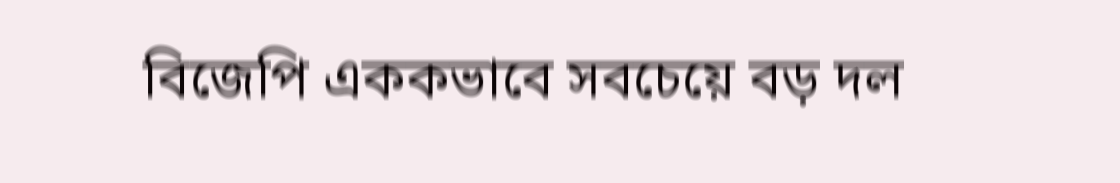বিজেপি এককভাবে সবচেয়ে বড় দল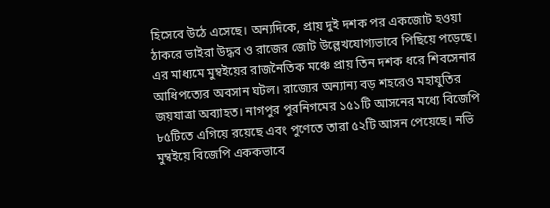হিসেবে উঠে এসেছে। অন্যদিকে, প্রায় দুই দশক পর একজোট হওয়া ঠাকরে ভাইরা উদ্ধব ও রাজের জোট উল্লেখযোগ্যভাবে পিছিয়ে পড়েছে। এর মাধ্যমে মুম্বইয়ের রাজনৈতিক মঞ্চে প্রায় তিন দশক ধরে শিবসেনার আধিপত্যের অবসান ঘটল। রাজ্যের অন্যান্য বড় শহরেও মহাযুতির জয়যাত্রা অব্যাহত। নাগপুর পুরনিগমের ১৫১টি আসনের মধ্যে বিজেপি ৮৫টিতে এগিয়ে রয়েছে এবং পুণেতে তারা ৫২টি আসন পেয়েছে। নভি মুম্বইয়ে বিজেপি এককভাবে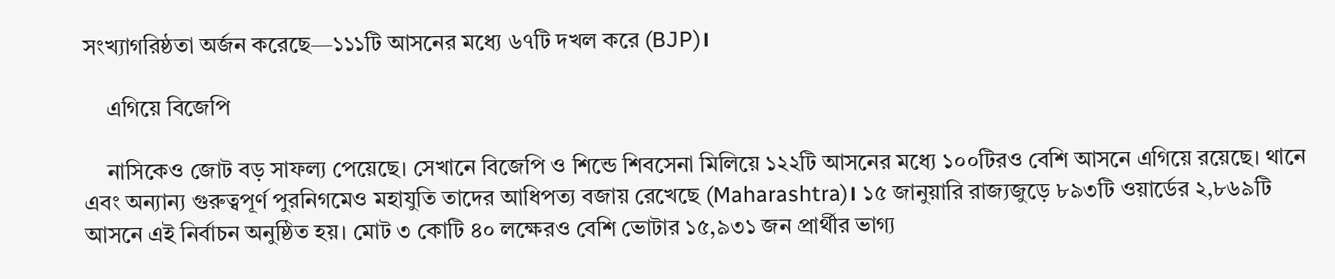সংখ্যাগরিষ্ঠতা অর্জন করেছে—১১১টি আসনের মধ্যে ৬৭টি দখল করে (BJP)।

    এগিয়ে বিজেপি

    নাসিকেও জোট বড় সাফল্য পেয়েছে। সেখানে বিজেপি ও শিন্ডে শিবসেনা মিলিয়ে ১২২টি আসনের মধ্যে ১০০টিরও বেশি আসনে এগিয়ে রয়েছে। থানে এবং অন্যান্য গুরুত্বপূর্ণ পুরনিগমেও মহাযুতি তাদের আধিপত্য বজায় রেখেছে (Maharashtra)। ১৫ জানুয়ারি রাজ্যজুড়ে ৮৯৩টি ওয়ার্ডের ২,৮৬৯টি আসনে এই নির্বাচন অনুষ্ঠিত হয়। মোট ৩ কোটি ৪০ লক্ষেরও বেশি ভোটার ১৫,৯৩১ জন প্রার্থীর ভাগ্য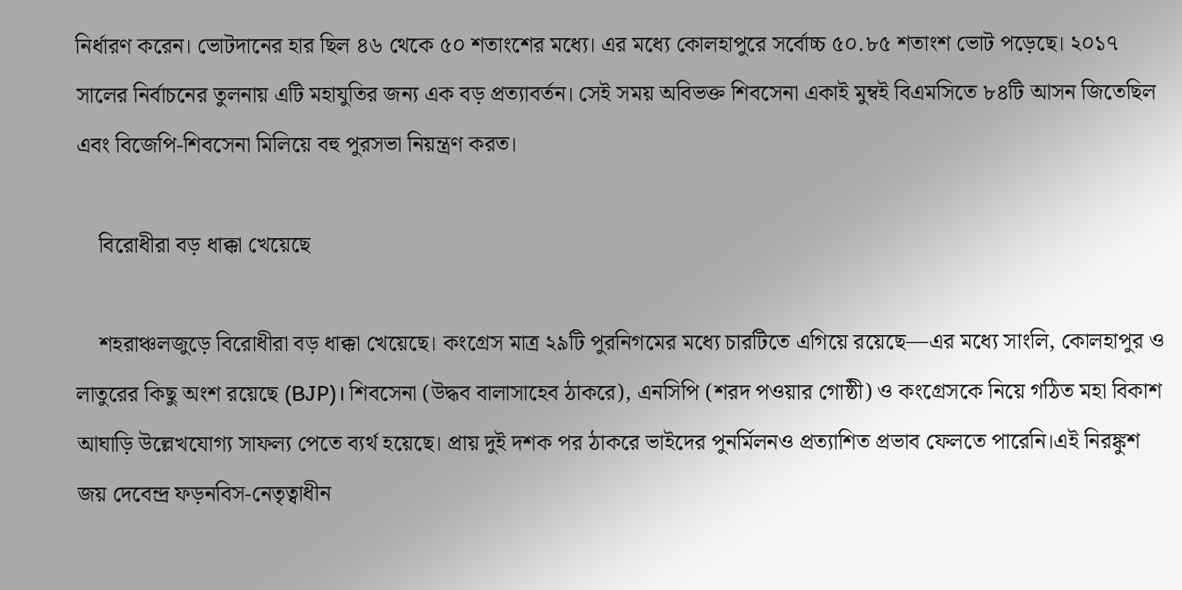নির্ধারণ করেন। ভোটদানের হার ছিল ৪৬ থেকে ৫০ শতাংশের মধ্যে। এর মধ্যে কোলহাপুরে সর্বোচ্চ ৫০.৮৫ শতাংশ ভোট পড়েছে। ২০১৭ সালের নির্বাচনের তুলনায় এটি মহাযুতির জন্য এক বড় প্রত্যাবর্তন। সেই সময় অবিভক্ত শিবসেনা একাই মুম্বই বিএমসিতে ৮৪টি আসন জিতেছিল এবং বিজেপি-শিবসেনা মিলিয়ে বহু পুরসভা নিয়ন্ত্রণ করত।

    বিরোধীরা বড় ধাক্কা খেয়েছে

    শহরাঞ্চলজুড়ে বিরোধীরা বড় ধাক্কা খেয়েছে। কংগ্রেস মাত্র ২৯টি পুরনিগমের মধ্যে চারটিতে এগিয়ে রয়েছে—এর মধ্যে সাংলি, কোলহাপুর ও লাতুরের কিছু অংশ রয়েছে (BJP)। শিবসেনা (উদ্ধব বালাসাহেব ঠাকরে), এনসিপি (শরদ পওয়ার গোষ্ঠী) ও কংগ্রেসকে নিয়ে গঠিত মহা বিকাশ আঘাড়ি উল্লেখযোগ্য সাফল্য পেতে ব্যর্থ হয়েছে। প্রায় দুই দশক পর ঠাকরে ভাইদের পুনর্মিলনও প্রত্যাশিত প্রভাব ফেলতে পারেনি।এই নিরঙ্কুশ জয় দেবেন্দ্র ফড়নবিস-নেতৃত্বাধীন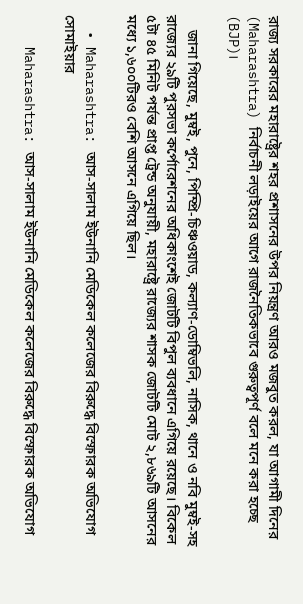রাজ্য সরকারের মহারাষ্ট্রের শহর প্রশাসনের উপর নিয়ন্ত্রণ আরও মজবুত করল, যা আগামী দিনের (Maharashtra) নির্বাচনী লড়াইয়ের আগে রাজনৈতিকভাবে গুরুত্বপূর্ণ বলে মনে করা হচ্ছে (BJP)।

    জানা গিয়েছে, মুম্বই, পুনে, পিম্প্রি-চিঞ্চওয়াড, কল্যাণ-ডোম্বিভলি, নাসিক, থানে ও নবি মুম্বই-সহ রাজ্যের ২৯টি পুরসভা কর্পোরেশনের অধিকাংশেই জোটটি বিপুল ব্যবধানে এগিয়ে রয়েছে। বিকেল ৫টা ৪৫ মিনিট পর্যন্ত প্রাপ্ত ট্রেন্ড অনুযায়ী, মহারাষ্ট্রে রাজ্যের শাসক জোটটি মোট ২,৮৬৯টি আসনের মধ্যে ১,৬০০টিরও বেশি আসনে এগিয়ে ছিল।

  • Maharashtra: আস-সালাম ইউনানি মেডিকেল কলেজের বিরুদ্ধে বিস্ফোরক অভিযোগ সোমাইয়ার

    Maharashtra: আস-সালাম ইউনানি মেডিকেল কলেজের বিরুদ্ধে বিস্ফোরক অভিযোগ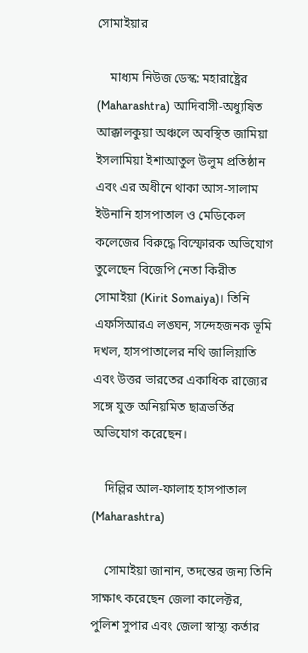সোমাইয়ার

    মাধ্যম নিউজ ডেস্ক: মহারাষ্ট্রের (Maharashtra) আদিবাসী-অধ্যুষিত আক্কালকুয়া অঞ্চলে অবস্থিত জামিয়া ইসলামিয়া ইশাআতুল উলুম প্রতিষ্ঠান এবং এর অধীনে থাকা আস-সালাম ইউনানি হাসপাতাল ও মেডিকেল কলেজের বিরুদ্ধে বিস্ফোরক অভিযোগ তুলেছেন বিজেপি নেতা কিরীত সোমাইয়া (Kirit Somaiya)। তিনি এফসিআরএ লঙ্ঘন, সন্দেহজনক ভূমি দখল, হাসপাতালের নথি জালিয়াতি এবং উত্তর ভারতের একাধিক রাজ্যের সঙ্গে যুক্ত অনিয়মিত ছাত্রভর্তির অভিযোগ করেছেন।

    দিল্লির আল-ফালাহ হাসপাতাল (Maharashtra)

    সোমাইয়া জানান, তদন্তের জন্য তিনি সাক্ষাৎ করেছেন জেলা কালেক্টর, পুলিশ সুপার এবং জেলা স্বাস্থ্য কর্তার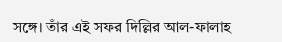সঙ্গে। তাঁর এই সফর দিল্লির আল-ফালাহ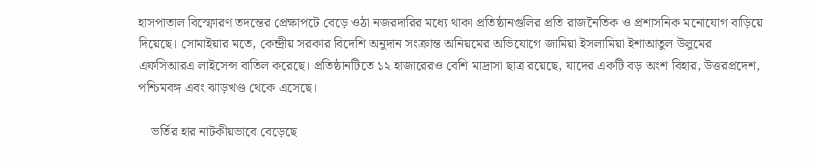হাসপাতাল বিস্ফোরণ তদন্তের প্রেক্ষাপটে বেড়ে ওঠা নজরদারির মধ্যে থাকা প্রতিষ্ঠানগুলির প্রতি রাজনৈতিক ও প্রশাসনিক মনোযোগ বাড়িয়ে দিয়েছে। সোমাইয়ার মতে, কেন্দ্রীয় সরকার বিদেশি অনুদান সংক্রান্ত অনিয়মের অভিযোগে জামিয়া ইসলামিয়া ইশাআতুল উলুমের এফসিআরএ লাইসেন্স বাতিল করেছে। প্রতিষ্ঠানটিতে ১২ হাজারেরও বেশি মাদ্রাসা ছাত্র রয়েছে, যাদের একটি বড় অংশ বিহার, উত্তরপ্রদেশ, পশ্চিমবঙ্গ এবং ঝাড়খণ্ড থেকে এসেছে।

    ভর্তির হার নাটকীয়ভাবে বেড়েছে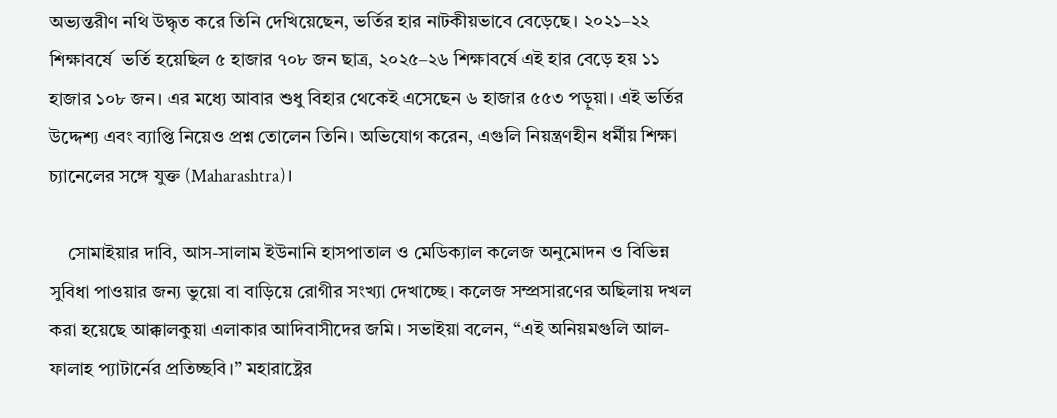অভ্যন্তরীণ নথি উদ্ধৃত করে তিনি দেখিয়েছেন, ভর্তির হার নাটকীয়ভাবে বেড়েছে। ২০২১–২২ শিক্ষাবর্ষে  ভর্তি হয়েছিল ৫ হাজার ৭০৮ জন ছাত্র, ২০২৫–২৬ শিক্ষাবর্ষে এই হার বেড়ে হয় ১১ হাজার ১০৮ জন। এর মধ্যে আবার শুধু বিহার থেকেই এসেছেন ৬ হাজার ৫৫৩ পড়ুয়া। এই ভর্তির উদ্দেশ্য এবং ব্যাপ্তি নিয়েও প্রশ্ন তোলেন তিনি। অভিযোগ করেন, এগুলি নিয়ন্ত্রণহীন ধর্মীয় শিক্ষা চ্যানেলের সঙ্গে যুক্ত (Maharashtra)।

    সোমাইয়ার দাবি, আস-সালাম ইউনানি হাসপাতাল ও মেডিক্যাল কলেজ অনুমোদন ও বিভিন্ন সুবিধা পাওয়ার জন্য ভুয়ো বা বাড়িয়ে রোগীর সংখ্যা দেখাচ্ছে। কলেজ সম্প্রসারণের অছিলায় দখল করা হয়েছে আক্কালকুয়া এলাকার আদিবাসীদের জমি। সভাইয়া বলেন, “এই অনিয়মগুলি আল-ফালাহ প্যাটার্নের প্রতিচ্ছবি।” মহারাষ্ট্রের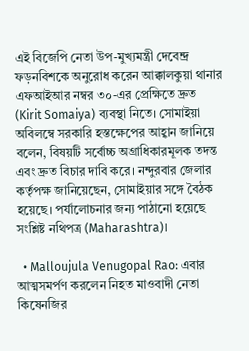এই বিজেপি নেতা উপ-মুখ্যমন্ত্রী দেবেন্দ্র ফড়নবিশকে অনুরোধ করেন আক্কালকুয়া থানার এফআইআর নম্বর ৩০-এর প্রেক্ষিতে দ্রুত (Kirit Somaiya) ব্যবস্থা নিতে। সোমাইয়া অবিলম্বে সরকারি হস্তক্ষেপের আহ্বান জানিয়ে বলেন, বিষয়টি সর্বোচ্চ অগ্রাধিকারমূলক তদন্ত এবং দ্রুত বিচার দাবি করে। নন্দুরবার জেলার কর্তৃপক্ষ জানিয়েছেন, সোমাইয়ার সঙ্গে বৈঠক হয়েছে। পর্যালোচনার জন্য পাঠানো হয়েছে সংশ্লিষ্ট নথিপত্র (Maharashtra)।

  • Malloujula Venugopal Rao: এবার আত্মসমর্পণ করলেন নিহত মাওবাদী নেতা কিষেনজির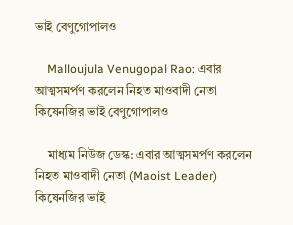ভাই বেণুগোপালও

    Malloujula Venugopal Rao: এবার আত্মসমর্পণ করলেন নিহত মাওবাদী নেতা কিষেনজির ভাই বেণুগোপালও

    মাধ্যম নিউজ ডেস্ক: এবার আত্মসমর্পণ করলেন নিহত মাওবাদী নেতা (Maoist Leader) কিষেনজির ভাই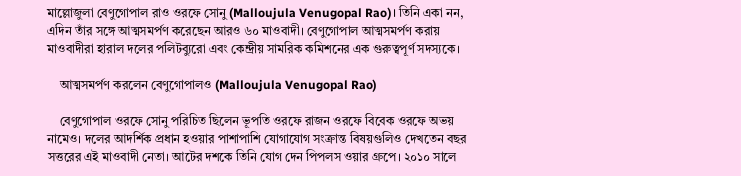মাল্লোজুলা বেণুগোপাল রাও ওরফে সোনু (Malloujula Venugopal Rao)। তিনি একা নন, এদিন তাঁর সঙ্গে আত্মসমর্পণ করেছেন আরও ৬০ মাওবাদী। বেণুগোপাল আত্মসমর্পণ করায় মাওবাদীরা হারাল দলের পলিটব্যুরো এবং কেন্দ্রীয় সামরিক কমিশনের এক গুরুত্বপূর্ণ সদস্যকে।

    আত্মসমর্পণ করলেন বেণুগোপালও (Malloujula Venugopal Rao)

    বেণুগোপাল ওরফে সোনু পরিচিত ছিলেন ভূপতি ওরফে রাজন ওরফে বিবেক ওরফে অভয় নামেও। দলের আদর্শিক প্রধান হওয়ার পাশাপাশি যোগাযোগ সংক্রান্ত বিষয়গুলিও দেখতেন বছর সত্তরের এই মাওবাদী নেতা। আটের দশকে তিনি যোগ দেন পিপলস ওয়ার গ্রুপে। ২০১০ সালে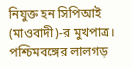নিযুক্ত হন সিপিআই (মাওবাদী)-র মুখপাত্র। পশ্চিমবঙ্গের লালগড়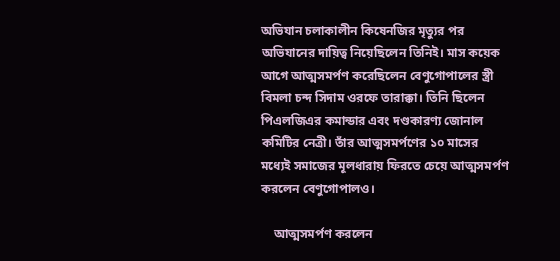অভিযান চলাকালীন কিষেনজির মৃত্যুর পর অভিযানের দায়িত্ব নিয়েছিলেন তিনিই। মাস কয়েক আগে আত্মসমর্পণ করেছিলেন বেণুগোপালের স্ত্রী বিমলা চন্দ সিদাম ওরফে তারাক্কা। তিনি ছিলেন পিএলজিএর কমান্ডার এবং দণ্ডকারণ্য জোনাল কমিটির নেত্রী। তাঁর আত্মসমর্পণের ১০ মাসের মধ্যেই সমাজের মূলধারায় ফিরতে চেয়ে আত্মসমর্পণ করলেন বেণুগোপালও।

    আত্মসমর্পণ করলেন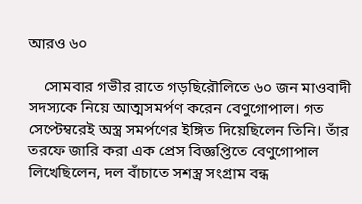আরও ৬০

    সোমবার গভীর রাতে গড়ছিরৌলিতে ৬০ জন মাওবাদী সদস্যকে নিয়ে আত্মসমর্পণ করেন বেণুগোপাল। গত সেপ্টেম্বরেই অস্ত্র সমর্পণের ইঙ্গিত দিয়েছিলেন তিনি। তাঁর তরফে জারি করা এক প্রেস বিজ্ঞপ্তিতে বেণুগোপাল লিখেছিলেন, দল বাঁচাতে সশস্ত্র সংগ্রাম বন্ধ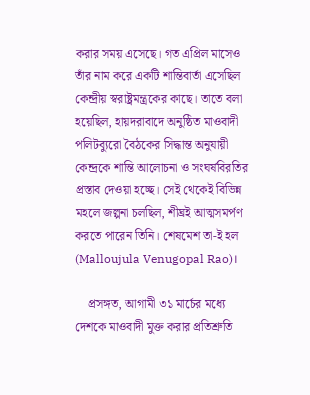করার সময় এসেছে। গত এপ্রিল মাসেও তাঁর নাম করে একটি শান্তিবার্তা এসেছিল কেন্দ্রীয় স্বরাষ্ট্রমন্ত্রকের কাছে। তাতে বলা হয়েছিল, হায়দরাবাদে অনুষ্ঠিত মাওবাদী পলিটব্যুরো বৈঠকের সিদ্ধান্ত অনুযায়ী কেন্দ্রকে শান্তি আলোচনা ও সংঘর্ষবিরতির প্রস্তাব দেওয়া হচ্ছে। সেই থেকেই বিভিন্ন মহলে জল্পনা চলছিল, শীঘ্রই আত্মসমর্পণ করতে পারেন তিনি। শেষমেশ তা-ই হল (Malloujula Venugopal Rao)।

    প্রসঙ্গত, আগামী ৩১ মার্চের মধ্যে দেশকে মাওবাদী মুক্ত করার প্রতিশ্রুতি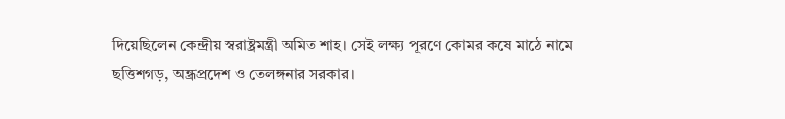দিয়েছিলেন কেন্দ্রীয় স্বরাষ্ট্রমন্ত্রী অমিত শাহ। সেই লক্ষ্য পূরণে কোমর কষে মাঠে নামে ছত্তিশগড়, অন্ধ্রপ্রদেশ ও তেলঙ্গনার সরকার।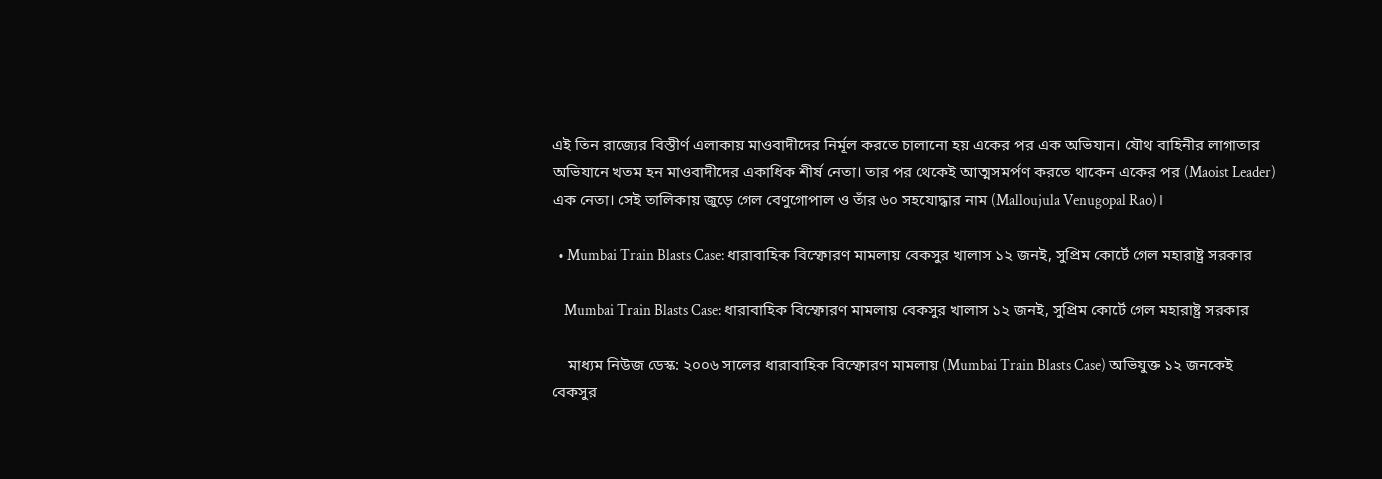এই তিন রাজ্যের বিস্তীর্ণ এলাকায় মাওবাদীদের নির্মূল করতে চালানো হয় একের পর এক অভিযান। যৌথ বাহিনীর লাগাতার অভিযানে খতম হন মাওবাদীদের একাধিক শীর্ষ নেতা। তার পর থেকেই আত্মসমর্পণ করতে থাকেন একের পর (Maoist Leader) এক নেতা। সেই তালিকায় জুড়ে গেল বেণুগোপাল ও তাঁর ৬০ সহযোদ্ধার নাম (Malloujula Venugopal Rao)।

  • Mumbai Train Blasts Case: ধারাবাহিক বিস্ফোরণ মামলায় বেকসুর খালাস ১২ জনই, সুপ্রিম কোর্টে গেল মহারাষ্ট্র সরকার

    Mumbai Train Blasts Case: ধারাবাহিক বিস্ফোরণ মামলায় বেকসুর খালাস ১২ জনই, সুপ্রিম কোর্টে গেল মহারাষ্ট্র সরকার

    মাধ্যম নিউজ ডেস্ক: ২০০৬ সালের ধারাবাহিক বিস্ফোরণ মামলায় (Mumbai Train Blasts Case) অভিযুক্ত ১২ জনকেই বেকসুর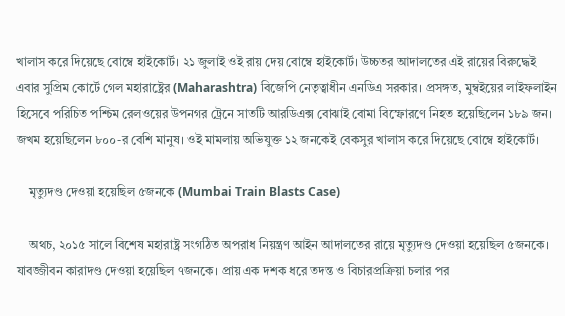খালাস করে দিয়েছে বোম্বে হাইকোর্ট। ২১ জুলাই ওই রায় দেয় বোম্বে হাইকোর্ট। উচ্চতর আদালতের এই রায়ের বিরুদ্ধেই এবার সুপ্রিম কোর্টে গেল মহারাষ্ট্রের (Maharashtra) বিজেপি নেতৃত্বাধীন এনডিএ সরকার। প্রসঙ্গত, মুম্বইয়ের লাইফলাইন হিসেবে পরিচিত পশ্চিম রেলওয়ের উপনগর ট্রেনে সাতটি আরডিএক্স বোঝাই বোমা বিস্ফোরণে নিহত হয়েছিলেন ১৮৯ জন। জখম হয়েছিলেন ৮০০-র বেশি মানুষ। ওই মামলায় অভিযুক্ত ১২ জনকেই বেকসুর খালাস করে দিয়েছে বোম্বে হাইকোর্ট।

    মৃত্যুদণ্ড দেওয়া হয়েছিল ৫জনকে (Mumbai Train Blasts Case)

    অথচ, ২০১৫ সালে বিশেষ মহারাষ্ট্র সংগঠিত অপরাধ নিয়ন্ত্রণ আইন আদালতের রায়ে মৃত্যুদণ্ড দেওয়া হয়েছিল ৫জনকে। যাবজ্জীবন কারাদণ্ড দেওয়া হয়েছিল ৭জনকে। প্রায় এক দশক ধরে তদন্ত ও বিচারপ্রক্রিয়া চলার পর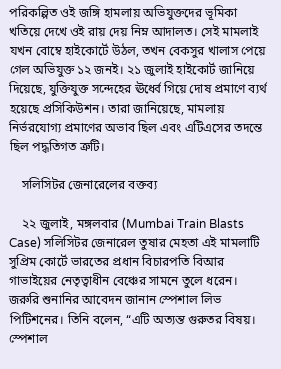পরিকল্পিত ওই জঙ্গি হামলায় অভিযুক্তদের ভূমিকা খতিয়ে দেখে ওই রায় দেয় নিম্ন আদালত। সেই মামলাই যখন বোম্বে হাইকোর্টে উঠল, তখন বেকসুর খালাস পেয়ে গেল অভিযুক্ত ১২ জনই। ২১ জুলাই হাইকোর্ট জানিয়ে দিয়েছে, যুক্তিযুক্ত সন্দেহের ঊর্ধ্বে গিয়ে দোষ প্রমাণে ব্যর্থ হয়েছে প্রসিকিউশন। তারা জানিয়েছে, মামলায় নির্ভরযোগ্য প্রমাণের অভাব ছিল এবং এটিএসের তদন্তে ছিল পদ্ধতিগত ত্রুটি।

    সলিসিটর জেনারেলের বক্তব্য

    ২২ জুলাই, মঙ্গলবার (Mumbai Train Blasts Case) সলিসিটর জেনারেল তুষার মেহতা এই মামলাটি সুপ্রিম কোর্টে ভারতের প্রধান বিচারপতি বিআর গাভাইয়ের নেতৃত্বাধীন বেঞ্চের সামনে তুলে ধরেন। জরুরি শুনানির আবেদন জানান স্পেশাল লিভ পিটিশনের। তিনি বলেন, “এটি অত্যন্ত গুরুতর বিষয়। স্পেশাল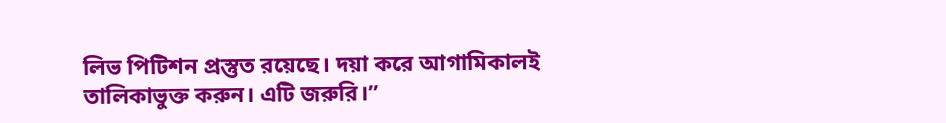লিভ পিটিশন প্রস্তুত রয়েছে। দয়া করে আগামিকালই তালিকাভুক্ত করুন। এটি জরুরি।”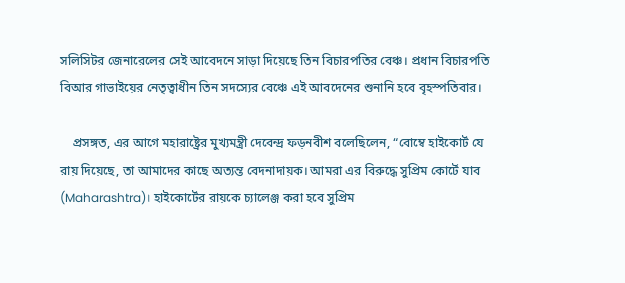সলিসিটর জেনারেলের সেই আবেদনে সাড়া দিয়েছে তিন বিচারপতির বেঞ্চ। প্রধান বিচারপতি বিআর গাভাইয়ের নেতৃত্বাধীন তিন সদস্যের বেঞ্চে এই আবদেনের শুনানি হবে বৃহস্পতিবার।

    প্রসঙ্গত, এর আগে মহারাষ্ট্রের মুখ্যমন্ত্রী দেবেন্দ্র ফড়নবীশ বলেছিলেন, “বোম্বে হাইকোর্ট যে রায় দিয়েছে, তা আমাদের কাছে অত্যন্ত বেদনাদায়ক। আমরা এর বিরুদ্ধে সুপ্রিম কোর্টে যাব (Maharashtra)। হাইকোর্টের রায়কে চ্যালেঞ্জ করা হবে সুপ্রিম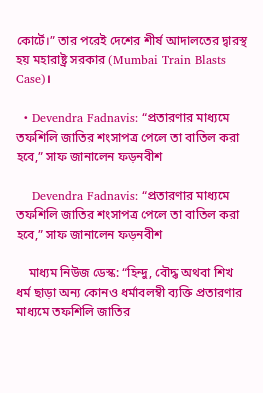কোর্টে।” তার পরেই দেশের শীর্ষ আদালতের দ্বারস্থ হয় মহারাষ্ট্র সরকার (Mumbai Train Blasts Case)।

  • Devendra Fadnavis: “প্রতারণার মাধ্যমে তফশিলি জাতির শংসাপত্র পেলে তা বাতিল করা হবে,” সাফ জানালেন ফড়নবীশ

    Devendra Fadnavis: “প্রতারণার মাধ্যমে তফশিলি জাতির শংসাপত্র পেলে তা বাতিল করা হবে,” সাফ জানালেন ফড়নবীশ

    মাধ্যম নিউজ ডেস্ক: “হিন্দু, বৌদ্ধ অথবা শিখ ধর্ম ছাড়া অন্য কোনও ধর্মাবলম্বী ব্যক্তি প্রতারণার মাধ্যমে তফশিলি জাতির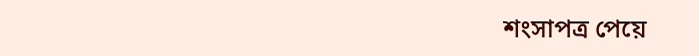শংসাপত্র পেয়ে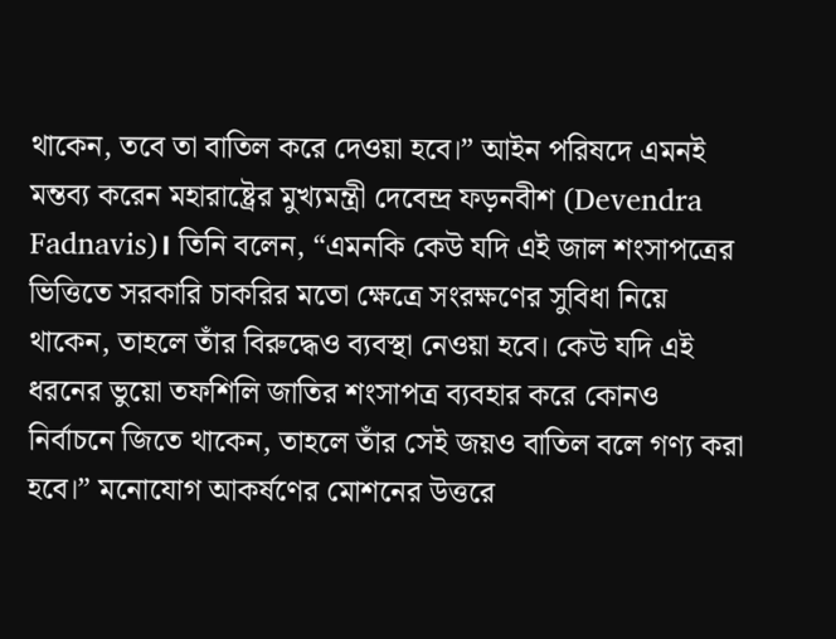থাকেন, তবে তা বাতিল করে দেওয়া হবে।” আইন পরিষদে এমনই মন্তব্য করেন মহারাষ্ট্রের মুখ্যমন্ত্রী দেবেন্দ্র ফড়নবীশ (Devendra Fadnavis)। তিনি বলেন, “এমনকি কেউ যদি এই জাল শংসাপত্রের ভিত্তিতে সরকারি চাকরির মতো ক্ষেত্রে সংরক্ষণের সুবিধা নিয়ে থাকেন, তাহলে তাঁর বিরুদ্ধেও ব্যবস্থা নেওয়া হবে। কেউ যদি এই ধরনের ভুয়ো তফশিলি জাতির শংসাপত্র ব্যবহার করে কোনও নির্বাচনে জিতে থাকেন, তাহলে তাঁর সেই জয়ও বাতিল বলে গণ্য করা হবে।” মনোযোগ আকর্ষণের মোশনের উত্তরে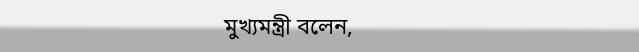মুখ্যমন্ত্রী বলেন,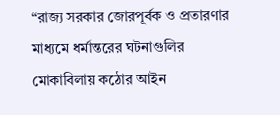“রাজ্য সরকার জোরপূর্বক ও প্রতারণার মাধ্যমে ধর্মান্তরের ঘটনাগুলির মোকাবিলায় কঠোর আইন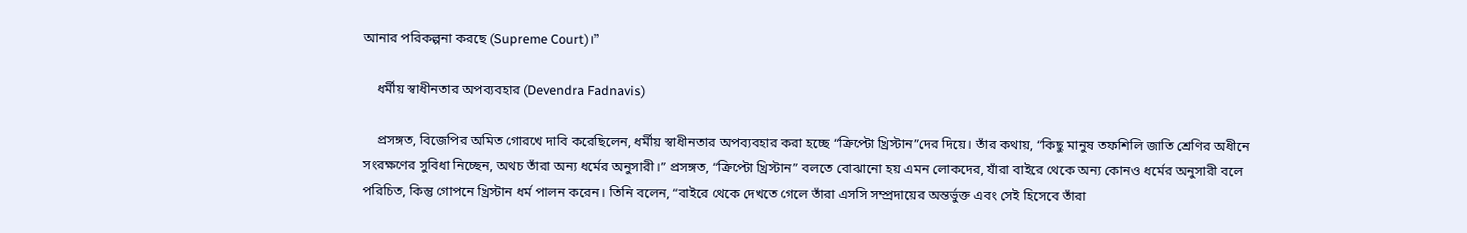আনার পরিকল্পনা করছে (Supreme Court)।”

    ধর্মীয় স্বাধীনতার অপব্যবহার (Devendra Fadnavis)

    প্রসঙ্গত, বিজেপির অমিত গোরখে দাবি করেছিলেন, ধর্মীয় স্বাধীনতার অপব্যবহার করা হচ্ছে “ক্রিপ্টো খ্রিস্টান”দের দিয়ে। তাঁর কথায়, “কিছু মানুষ তফশিলি জাতি শ্রেণির অধীনে সংরক্ষণের সুবিধা নিচ্ছেন, অথচ তাঁরা অন্য ধর্মের অনুসারী।” প্রসঙ্গত, “ক্রিপ্টো খ্রিস্টান” বলতে বোঝানো হয় এমন লোকদের, যাঁরা বাইরে থেকে অন্য কোনও ধর্মের অনুসারী বলে পরিচিত, কিন্তু গোপনে খ্রিস্টান ধর্ম পালন করেন। তিনি বলেন, “বাইরে থেকে দেখতে গেলে তাঁরা এসসি সম্প্রদায়ের অন্তর্ভুক্ত এবং সেই হিসেবে তাঁরা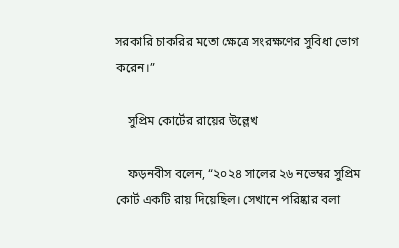সরকারি চাকরির মতো ক্ষেত্রে সংরক্ষণের সুবিধা ভোগ করেন।”

    সুপ্রিম কোর্টের রায়ের উল্লেখ

    ফড়নবীস বলেন, “২০২৪ সালের ২৬ নভেম্বর সুপ্রিম কোর্ট একটি রায় দিয়েছিল। সেখানে পরিষ্কার বলা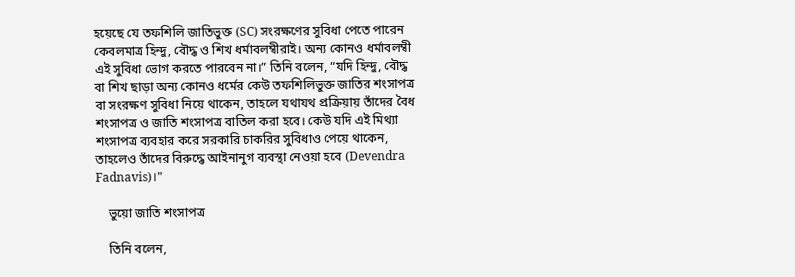হয়েছে যে তফশিলি জাতিভুক্ত (SC) সংরক্ষণের সুবিধা পেতে পারেন কেবলমাত্র হিন্দু, বৌদ্ধ ও শিখ ধর্মাবলম্বীরাই। অন্য কোনও ধর্মাবলম্বী এই সুবিধা ভোগ করতে পারবেন না।” তিনি বলেন, “যদি হিন্দু, বৌদ্ধ বা শিখ ছাড়া অন্য কোনও ধর্মের কেউ তফশিলিভুক্ত জাতির শংসাপত্র বা সংরক্ষণ সুবিধা নিয়ে থাকেন, তাহলে যথাযথ প্রক্রিয়ায় তাঁদের বৈধ শংসাপত্র ও জাতি শংসাপত্র বাতিল করা হবে। কেউ যদি এই মিথ্যা শংসাপত্র ব্যবহার করে সরকারি চাকরির সুবিধাও পেয়ে থাকেন, তাহলেও তাঁদের বিরুদ্ধে আইনানুগ ব্যবস্থা নেওয়া হবে (Devendra Fadnavis)।”

    ভুয়ো জাতি শংসাপত্র

    তিনি বলেন,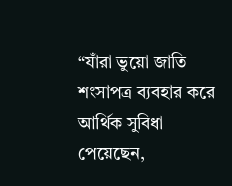“যাঁরা ভুয়ো জাতি শংসাপত্র ব্যবহার করে আর্থিক সুবিধা পেয়েছেন,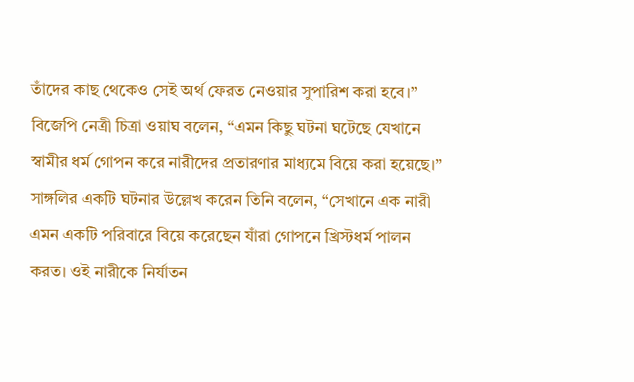তাঁদের কাছ থেকেও সেই অর্থ ফেরত নেওয়ার সুপারিশ করা হবে।” বিজেপি নেত্রী চিত্রা ওয়াঘ বলেন, “এমন কিছু ঘটনা ঘটেছে যেখানে স্বামীর ধর্ম গোপন করে নারীদের প্রতারণার মাধ্যমে বিয়ে করা হয়েছে।” সাঙ্গলির একটি ঘটনার উল্লেখ করেন তিনি বলেন, “সেখানে এক নারী এমন একটি পরিবারে বিয়ে করেছেন যাঁরা গোপনে খ্রিস্টধর্ম পালন করত। ওই নারীকে নির্যাতন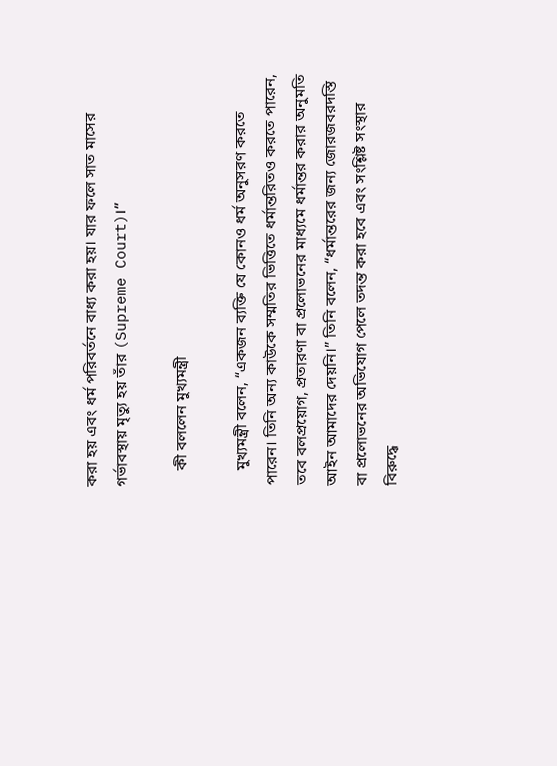করা হয় এবং ধর্ম পরিবর্তনে বাধ্য করা হয়। যার ফলে সাত মাসের গর্ভাবস্থায় মৃত্যু হয় তাঁর (Supreme Court)।”

    কী বললেন মুখ্যমন্ত্রী

    মুখ্যমন্ত্রী বলেন, “একজন ব্যক্তি যে কোনও ধর্ম অনুসরণ করতে পারেন। তিনি অন্য কাউকে সম্মতির ভিত্তিতে ধর্মান্তরিতও করতে পারেন, তবে বলপ্রয়োগ, প্রতারণা বা প্রলোভনের মাধ্যমে ধর্মান্তর করার অনুমতি আইন আমাদের দেয়নি।” তিনি বলেন, “ধর্মান্তরের জন্য জোরজবরদস্তি বা প্রলোভনের অভিযোগ পেলে তদন্ত করা হবে এবং সংশ্লিষ্ট সংস্থার বিরুদ্ধে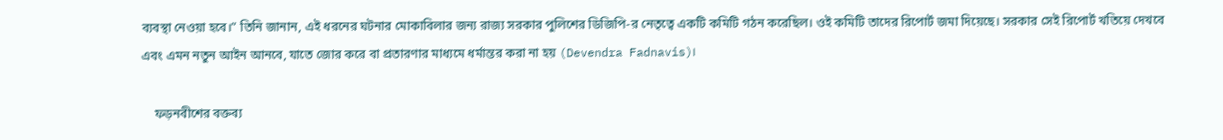ব্যবস্থা নেওয়া হবে।” তিনি জানান, এই ধরনের ঘটনার মোকাবিলার জন্য রাজ্য সরকার পুলিশের ডিজিপি-র নেতৃত্বে একটি কমিটি গঠন করেছিল। ওই কমিটি তাদের রিপোর্ট জমা দিয়েছে। সরকার সেই রিপোর্ট খতিয়ে দেখবে এবং এমন নতুন আইন আনবে, যাতে জোর করে বা প্রতারণার মাধ্যমে ধর্মান্তর করা না হয় (Devendra Fadnavis)।

    ফড়নবীশের বক্তব্য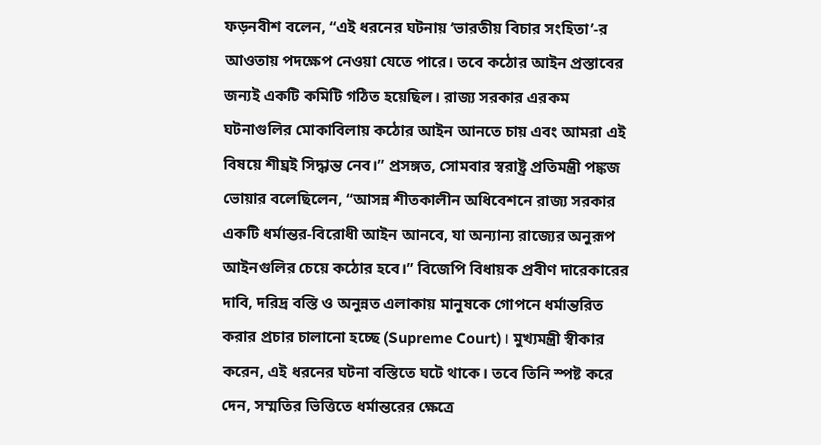ফড়নবীশ বলেন, “এই ধরনের ঘটনায় ‘ভারতীয় বিচার সংহিতা’-র আওতায় পদক্ষেপ নেওয়া যেতে পারে। তবে কঠোর আইন প্রস্তাবের জন্যই একটি কমিটি গঠিত হয়েছিল। রাজ্য সরকার এরকম ঘটনাগুলির মোকাবিলায় কঠোর আইন আনতে চায় এবং আমরা এই বিষয়ে শীঘ্রই সিদ্ধান্ত নেব।” প্রসঙ্গত, সোমবার স্বরাষ্ট্র প্রতিমন্ত্রী পঙ্কজ ভোয়ার বলেছিলেন, “আসন্ন শীতকালীন অধিবেশনে রাজ্য সরকার একটি ধর্মান্তর-বিরোধী আইন আনবে, যা অন্যান্য রাজ্যের অনুরূপ আইনগুলির চেয়ে কঠোর হবে।” বিজেপি বিধায়ক প্রবীণ দারেকারের দাবি, দরিদ্র বস্তি ও অনুন্নত এলাকায় মানুষকে গোপনে ধর্মান্তরিত করার প্রচার চালানো হচ্ছে (Supreme Court)। মুখ্যমন্ত্রী স্বীকার করেন, এই ধরনের ঘটনা বস্তিতে ঘটে থাকে। তবে তিনি স্পষ্ট করে দেন, সম্মতির ভিত্তিতে ধর্মান্তরের ক্ষেত্রে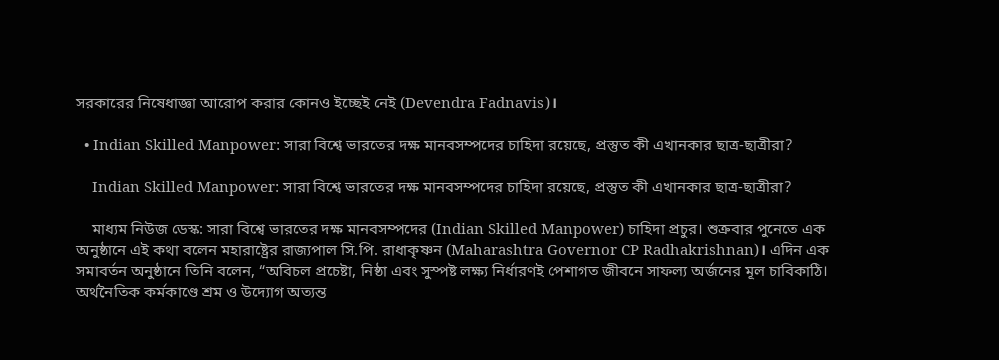সরকারের নিষেধাজ্ঞা আরোপ করার কোনও ইচ্ছেই নেই (Devendra Fadnavis)।

  • Indian Skilled Manpower: সারা বিশ্বে ভারতের দক্ষ মানবসম্পদের চাহিদা রয়েছে, প্রস্তুত কী এখানকার ছাত্র-ছাত্রীরা?

    Indian Skilled Manpower: সারা বিশ্বে ভারতের দক্ষ মানবসম্পদের চাহিদা রয়েছে, প্রস্তুত কী এখানকার ছাত্র-ছাত্রীরা?

    মাধ্যম নিউজ ডেস্ক: সারা বিশ্বে ভারতের দক্ষ মানবসম্পদের (Indian Skilled Manpower) চাহিদা প্রচুর। শুক্রবার পুনেতে এক অনুষ্ঠানে এই কথা বলেন মহারাষ্ট্রের রাজ্যপাল সি.পি. রাধাকৃষ্ণন (Maharashtra Governor CP Radhakrishnan)। এদিন এক সমাবর্তন অনুষ্ঠানে তিনি বলেন, “অবিচল প্রচেষ্টা, নিষ্ঠা এবং সুস্পষ্ট লক্ষ্য নির্ধারণই পেশাগত জীবনে সাফল্য অর্জনের মূল চাবিকাঠি। অর্থনৈতিক কর্মকাণ্ডে শ্রম ও উদ্যোগ অত্যন্ত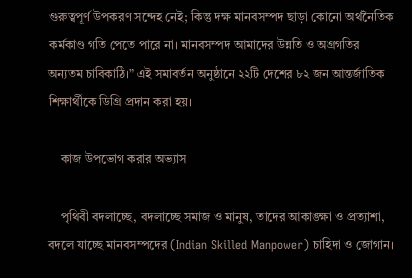গুরুত্বপূর্ণ উপকরণ সন্দেহ নেই; কিন্তু দক্ষ মানবসম্পদ ছাড়া কোনো অর্থনৈতিক কর্মকাণ্ড গতি পেতে পারে না। মানবসম্পদ আমাদের উন্নতি ও অগ্রগতির অন্যতম চাবিকাঠি।” এই সমাবর্তন অনুষ্ঠানে ২২টি দেশের ৮২ জন আন্তর্জাতিক শিক্ষার্থীকে ডিগ্রি প্রদান করা হয়।

    কাজ উপভোগ করার অভ্যাস

    পৃথিবী বদলাচ্ছে, বদলাচ্ছে সমাজ ও মানুষ, তাদের আকাঙ্ক্ষা ও প্রত্যাশা, বদলে যাচ্ছে মানবসম্পদের (Indian Skilled Manpower) চাহিদা ও জোগান।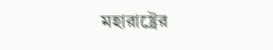মহারাষ্ট্রের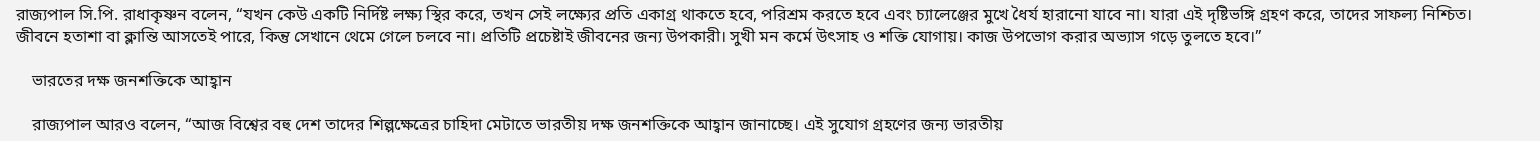রাজ্যপাল সি.পি. রাধাকৃষ্ণন বলেন, “যখন কেউ একটি নির্দিষ্ট লক্ষ্য স্থির করে, তখন সেই লক্ষ্যের প্রতি একাগ্র থাকতে হবে, পরিশ্রম করতে হবে এবং চ্যালেঞ্জের মুখে ধৈর্য হারানো যাবে না। যারা এই দৃষ্টিভঙ্গি গ্রহণ করে, তাদের সাফল্য নিশ্চিত। জীবনে হতাশা বা ক্লান্তি আসতেই পারে, কিন্তু সেখানে থেমে গেলে চলবে না। প্রতিটি প্রচেষ্টাই জীবনের জন্য উপকারী। সুখী মন কর্মে উৎসাহ ও শক্তি যোগায়। কাজ উপভোগ করার অভ্যাস গড়ে তুলতে হবে।”

    ভারতের দক্ষ জনশক্তিকে আহ্বান

    রাজ্যপাল আরও বলেন, “আজ বিশ্বের বহু দেশ তাদের শিল্পক্ষেত্রের চাহিদা মেটাতে ভারতীয় দক্ষ জনশক্তিকে আহ্বান জানাচ্ছে। এই সুযোগ গ্রহণের জন্য ভারতীয়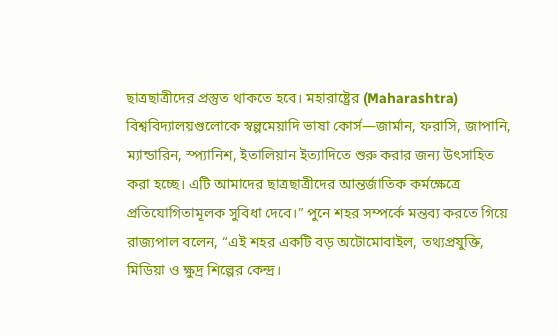ছাত্রছাত্রীদের প্রস্তুত থাকতে হবে। মহারাষ্ট্রের (Maharashtra) বিশ্ববিদ্যালয়গুলোকে স্বল্পমেয়াদি ভাষা কোর্স—জার্মান, ফরাসি, জাপানি, ম্যান্ডারিন, স্প্যানিশ, ইতালিয়ান ইত্যাদিতে শুরু করার জন্য উৎসাহিত করা হচ্ছে। এটি আমাদের ছাত্রছাত্রীদের আন্তর্জাতিক কর্মক্ষেত্রে প্রতিযোগিতামূলক সুবিধা দেবে।” পুনে শহর সম্পর্কে মন্তব্য করতে গিয়ে রাজ্যপাল বলেন, “এই শহর একটি বড় অটোমোবাইল, তথ্যপ্রযুক্তি, মিডিয়া ও ক্ষুদ্র শিল্পের কেন্দ্র।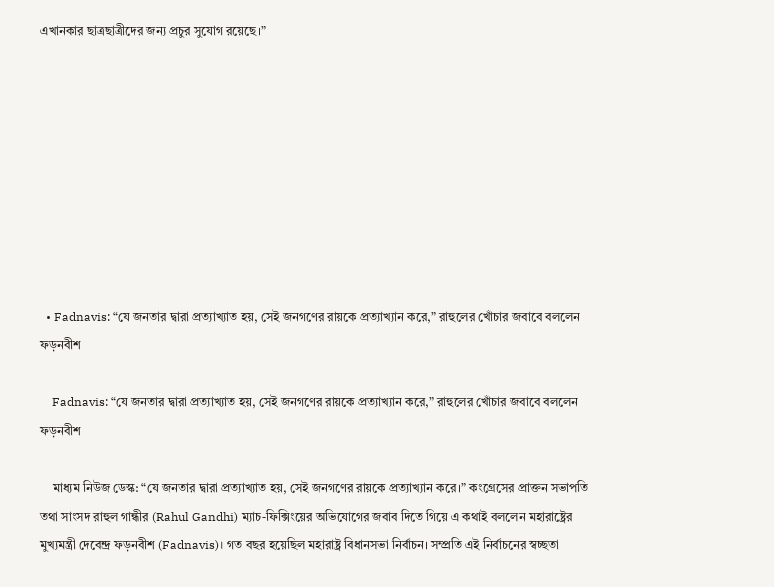এখানকার ছাত্রছাত্রীদের জন্য প্রচুর সুযোগ রয়েছে।”









  • Fadnavis: “যে জনতার দ্বারা প্রত্যাখ্যাত হয়, সেই জনগণের রায়কে প্রত্যাখ্যান করে,” রাহুলের খোঁচার জবাবে বললেন ফড়নবীশ

    Fadnavis: “যে জনতার দ্বারা প্রত্যাখ্যাত হয়, সেই জনগণের রায়কে প্রত্যাখ্যান করে,” রাহুলের খোঁচার জবাবে বললেন ফড়নবীশ

    মাধ্যম নিউজ ডেস্ক: “যে জনতার দ্বারা প্রত্যাখ্যাত হয়, সেই জনগণের রায়কে প্রত্যাখ্যান করে।” কংগ্রেসের প্রাক্তন সভাপতি তথা সাংসদ রাহুল গান্ধীর (Rahul Gandhi) ম্যাচ-ফিক্সিংয়ের অভিযোগের জবাব দিতে গিয়ে এ কথাই বললেন মহারাষ্ট্রের মুখ্যমন্ত্রী দেবেন্দ্র ফড়নবীশ (Fadnavis)। গত বছর হয়েছিল মহারাষ্ট্র বিধানসভা নির্বাচন। সম্প্রতি এই নির্বাচনের স্বচ্ছতা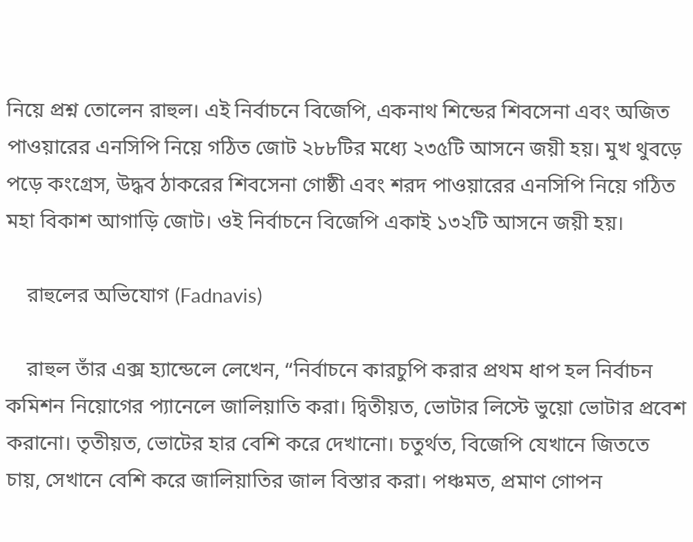নিয়ে প্রশ্ন তোলেন রাহুল। এই নির্বাচনে বিজেপি, একনাথ শিন্ডের শিবসেনা এবং অজিত পাওয়ারের এনসিপি নিয়ে গঠিত জোট ২৮৮টির মধ্যে ২৩৫টি আসনে জয়ী হয়। মুখ থুবড়ে পড়ে কংগ্রেস, উদ্ধব ঠাকরের শিবসেনা গোষ্ঠী এবং শরদ পাওয়ারের এনসিপি নিয়ে গঠিত মহা বিকাশ আগাড়ি জোট। ওই নির্বাচনে বিজেপি একাই ১৩২টি আসনে জয়ী হয়।

    রাহুলের অভিযোগ (Fadnavis)

    রাহুল তাঁর এক্স হ্যান্ডেলে লেখেন, “নির্বাচনে কারচুপি করার প্রথম ধাপ হল নির্বাচন কমিশন নিয়োগের প্যানেলে জালিয়াতি করা। দ্বিতীয়ত, ভোটার লিস্টে ভুয়ো ভোটার প্রবেশ করানো। তৃতীয়ত, ভোটের হার বেশি করে দেখানো। চতুর্থত, বিজেপি যেখানে জিততে চায়, সেখানে বেশি করে জালিয়াতির জাল বিস্তার করা। পঞ্চমত, প্রমাণ গোপন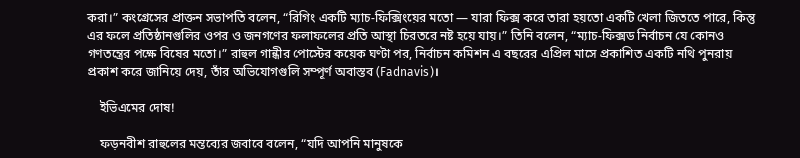করা।” কংগ্রেসের প্রাক্তন সভাপতি বলেন, “রিগিং একটি ম্যাচ-ফিক্সিংয়ের মতো — যারা ফিক্স করে তারা হয়তো একটি খেলা জিততে পারে, কিন্তু এর ফলে প্রতিষ্ঠানগুলির ওপর ও জনগণের ফলাফলের প্রতি আস্থা চিরতরে নষ্ট হয়ে যায়।” তিনি বলেন, “ম্যাচ-ফিক্সড নির্বাচন যে কোনও গণতন্ত্রের পক্ষে বিষের মতো।” রাহুল গান্ধীর পোস্টের কয়েক ঘণ্টা পর, নির্বাচন কমিশন এ বছরের এপ্রিল মাসে প্রকাশিত একটি নথি পুনরায় প্রকাশ করে জানিয়ে দেয়, তাঁর অভিযোগগুলি সম্পূর্ণ অবাস্তব (Fadnavis)।

    ইভিএমের দোষ!

    ফড়নবীশ রাহুলের মন্তব্যের জবাবে বলেন, “যদি আপনি মানুষকে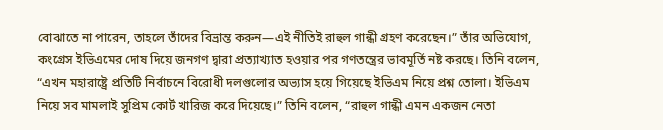বোঝাতে না পারেন, তাহলে তাঁদের বিভ্রান্ত করুন—এই নীতিই রাহুল গান্ধী গ্রহণ করেছেন।” তাঁর অভিযোগ, কংগ্রেস ইভিএমের দোষ দিয়ে জনগণ দ্বারা প্রত্যাখ্যাত হওয়ার পর গণতন্ত্রের ভাবমূর্তি নষ্ট করছে। তিনি বলেন, “এখন মহারাষ্ট্রে প্রতিটি নির্বাচনে বিরোধী দলগুলোর অভ্যাস হয়ে গিয়েছে ইভিএম নিয়ে প্রশ্ন তোলা। ইভিএম নিয়ে সব মামলাই সুপ্রিম কোর্ট খারিজ করে দিয়েছে।” তিনি বলেন, “রাহুল গান্ধী এমন একজন নেতা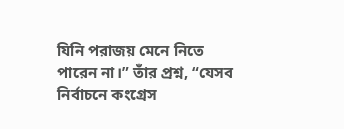যিনি পরাজয় মেনে নিতে পারেন না।” তাঁর প্রশ্ন, “যেসব নির্বাচনে কংগ্রেস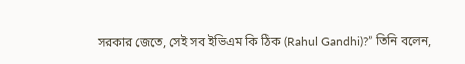সরকার জেতে, সেই সব ইভিএম কি ঠিক (Rahul Gandhi)?” তিনি বলেন,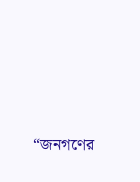“জনগণের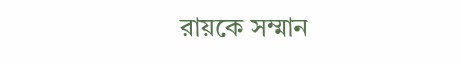রায়কে সম্মান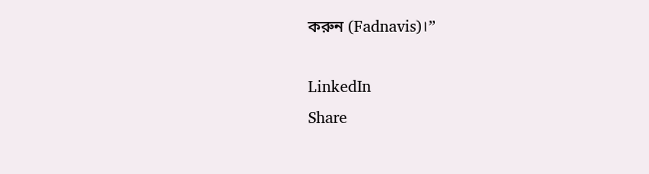করুন (Fadnavis)।”

LinkedIn
Share